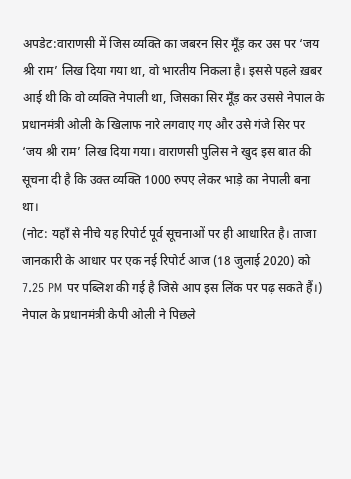अपडेट:वाराणसी में जिस व्यक्ति का जबरन सिर मूँड़ कर उस पर ‘जय श्री राम’ लिख दिया गया था, वो भारतीय निकला है। इससे पहले ख़बर आई थी कि वो व्यक्ति नेपाली था, जिसका सिर मूँड़ कर उससे नेपाल के प्रधानमंत्री ओली के खिलाफ नारे लगवाए गए और उसे गंजे सिर पर ‘जय श्री राम’ लिख दिया गया। वाराणसी पुलिस ने खुद इस बात की सूचना दी है कि उक्त व्यक्ति 1000 रुपए लेकर भाड़े का नेपाली बना था।
(नोट: यहाँ से नीचे यह रिपोर्ट पूर्व सूचनाओं पर ही आधारित है। ताजा जानकारी के आधार पर एक नई रिपोर्ट आज (18 जुलाई 2020) को 7.25 PM पर पब्लिश की गई है जिसे आप इस लिंक पर पढ़ सकते हैं।)
नेपाल के प्रधानमंत्री केपी ओली ने पिछले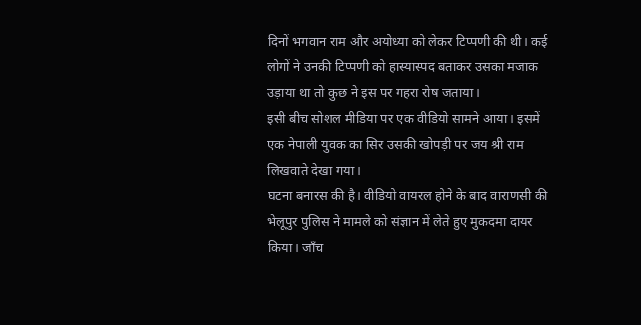दिनों भगवान राम और अयोध्या को लेकर टिप्पणी की थी। कई लोगों ने उनकी टिप्पणी को हास्यास्पद बताकर उसका मजाक उड़ाया था तो कुछ ने इस पर गहरा रोष जताया।
इसी बीच सोशल मीडिया पर एक वीडियो सामने आया। इसमें एक नेपाली युवक का सिर उसकी खोपड़ी पर जय श्री राम लिखवाते देखा गया।
घटना बनारस की है। वीडियो वायरल होने के बाद वाराणसी की भेलूपुर पुलिस ने मामले को संज्ञान में लेते हुए मुकदमा दायर किया। जाँच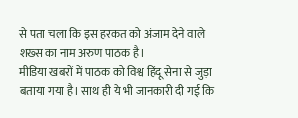से पता चला कि इस हरकत को अंजाम देने वाले शख्स का नाम अरुण पाठक है।
मीडिया खबरों में पाठक को विश्व हिंदू सेना से जुड़ा बताया गया है। साथ ही ये भी जानकारी दी गई कि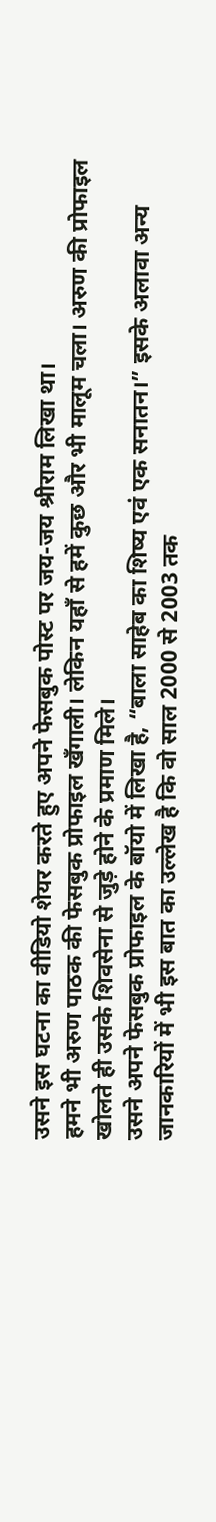उसने इस घटना का वीडियो शेयर करते हुए अपने फेसबुक पोस्ट पर जय-जय श्रीराम लिखा था।
हमने भी अरुण पाठक की फेसबुक प्रोफाइल खँगाली। लेकिन यहाँ से हमें कुछ और भी मालूम चला। अरुण की प्रोफाइल खोलते ही उसके शिवसेना से जुड़े होने के प्रमाण मिले।
उसने अपने फेसबुक प्रोफाइल के बॉयो में लिखा है, “बाला साहेब का शिष्य एवं एक सनातन।” इसके अलावा अन्य जानकारियों में भी इस बात का उल्लेख है कि वो साल 2000 से 2003 तक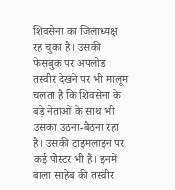शिवसेना का जिलाध्यक्ष रह चुका है। उसकी फेसबुक पर अपलोड तस्वीर देखने पर भी मालूम चलता है कि शिवसेना के बड़े नेताओं के साथ भी उसका उठना-बैठना रहा है। उसकी टाइमलाइन पर कई पोस्टर भी हैं। इनमें बाला साहेब की तस्वीर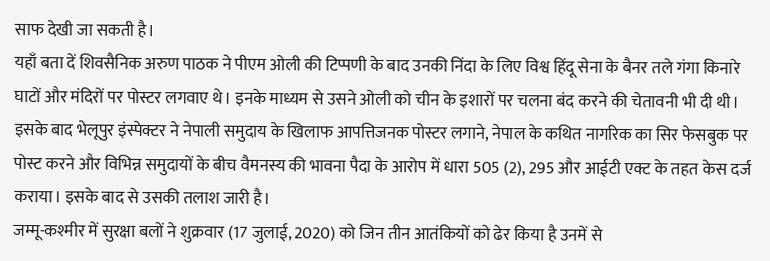साफ देखी जा सकती है।
यहाँ बता दें शिवसैनिक अरुण पाठक ने पीएम ओली की टिप्पणी के बाद उनकी निंदा के लिए विश्व हिंदू सेना के बैनर तले गंगा किनारे घाटों और मंदिरों पर पोस्टर लगवाए थे। इनके माध्यम से उसने ओली को चीन के इशारों पर चलना बंद करने की चेतावनी भी दी थी।
इसके बाद भेलूपुर इंस्पेक्टर ने नेपाली समुदाय के खिलाफ आपत्तिजनक पोस्टर लगाने, नेपाल के कथित नागरिक का सिर फेसबुक पर पोस्ट करने और विभिन्न समुदायों के बीच वैमनस्य की भावना पैदा के आरोप में धारा 505 (2), 295 और आईटी एक्ट के तहत केस दर्ज कराया। इसके बाद से उसकी तलाश जारी है।
जम्मू-कश्मीर में सुरक्षा बलों ने शुक्रवार (17 जुलाई, 2020) को जिन तीन आतंकियों को ढेर किया है उनमें से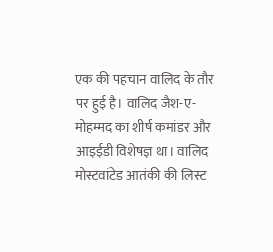एक की पहचान वालिद के तौर पर हुई है। वालिद जैश-ए-मोहम्मद का शीर्ष कमांडर और आइईडी विशेषज्ञ था। वालिद मोस्टवांटेड आतंकी की लिस्ट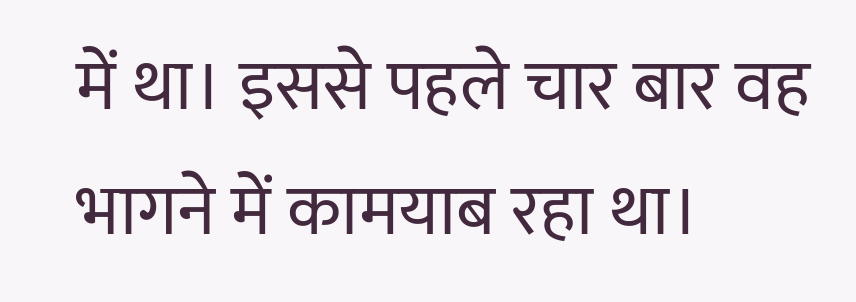में था। इससे पहले चार बार वह भागने में कामयाब रहा था।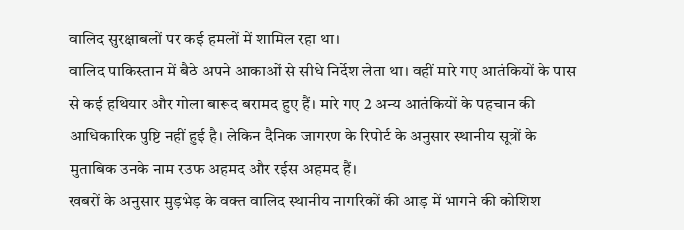वालिद सुरक्षाबलों पर कई हमलों में शामिल रहा था।
वालिद पाकिस्तान में बैठे अपने आकाओं से सीधे निर्देश लेता था। वहीं मारे गए आतंकियों के पास से कई हथियार और गोला बारूद बरामद हुए हैं। मारे गए 2 अन्य आतंकियों के पहचान की आधिकारिक पुष्टि नहीं हुई है। लेकिन दैनिक जागरण के रिपोर्ट के अनुसार स्थानीय सूत्रों के मुताबिक उनके नाम रउफ अहमद और रईस अहमद हैं।
खबरों के अनुसार मुड़भेड़ के वक्त वालिद स्थानीय नागरिकों की आड़ में भागने की कोशिश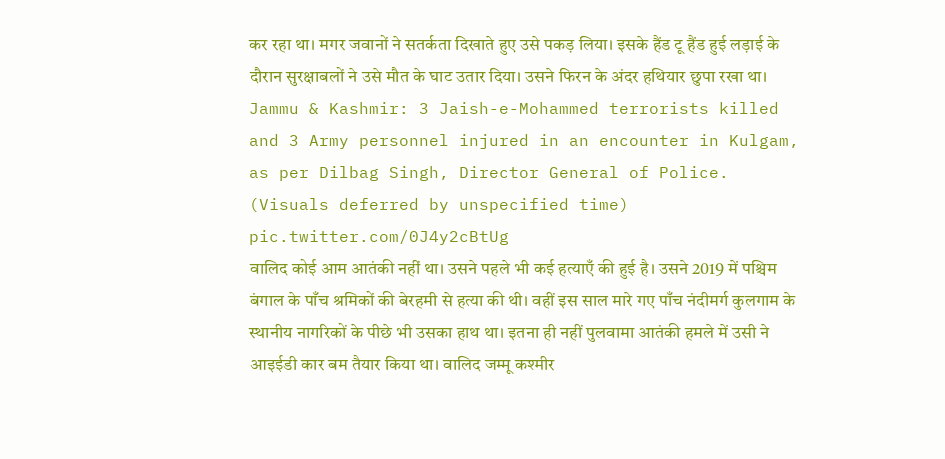कर रहा था। मगर जवानों ने सतर्कता दिखाते हुए उसे पकड़ लिया। इसके हैंड टू हैंड हुई लड़ाई के दौरान सुरक्षाबलों ने उसे मौत के घाट उतार दिया। उसने फिरन के अंदर हथियार छुपा रखा था।
Jammu & Kashmir: 3 Jaish-e-Mohammed terrorists killed and 3 Army personnel injured in an encounter in Kulgam, as per Dilbag Singh, Director General of Police. (Visuals deferred by unspecified time) pic.twitter.com/0J4y2cBtUg
वालिद कोई आम आतंकी नहीं था। उसने पहले भी कई हत्याएँ की हुई है। उसने 2019 में पश्चिम बंगाल के पाँच श्रमिकों की बेरहमी से हत्या की थी। वहीं इस साल मारे गए पाँच नंदीमर्ग कुलगाम के स्थानीय नागरिकों के पीछे भी उसका हाथ था। इतना ही नहीं पुलवामा आतंकी हमले में उसी ने आइईडी कार बम तैयार किया था। वालिद जम्मू कश्मीर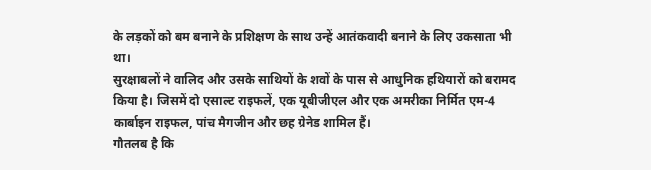के लड़कों को बम बनाने के प्रशिक्षण के साथ उन्हें आतंकवादी बनाने के लिए उकसाता भी था।
सुरक्षाबलों ने वालिद और उसके साथियों के शवों के पास से आधुनिक हथियारों को बरामद किया है। जिसमें दो एसाल्ट राइफलें, एक यूबीजीएल और एक अमरीका निर्मित एम-4 कार्बाइन राइफल, पांच मैगजीन और छह ग्रेनेड शामिल हैं।
गौतलब है कि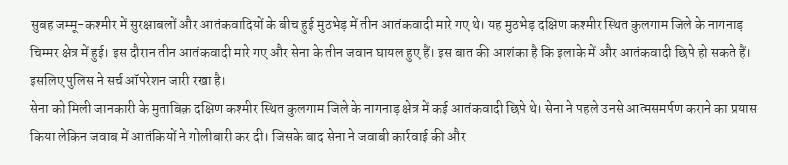सुबह जम्मू-कश्मीर में सुरक्षाबलों और आतंकवादियों के बीच हुई मुठभेड़ में तीन आतंकवादी मारे गए थे। यह मुठभेड़ दक्षिण कश्मीर स्थित कुलगाम जिले के नागनाड़ चिम्मर क्षेत्र में हुई। इस दौरान तीन आतंकवादी मारे गए और सेना के तीन जवान घायल हुए हैं। इस बात की आशंका है कि इलाके में और आतंकवादी छिपे हो सकते हैं। इसलिए पुलिस ने सर्च ऑपरेशन जारी रखा है।
सेना को मिली जानकारी के मुताबिक़ दक्षिण कश्मीर स्थित कुलगाम जिले के नागनाड़ क्षेत्र में कई आतंकवादी छिपे थे। सेना ने पहले उनसे आत्मसमर्पण कराने का प्रयास किया लेकिन जवाब में आतंकियों ने गोलीबारी कर दी। जिसके बाद सेना ने जवाबी कार्रवाई की और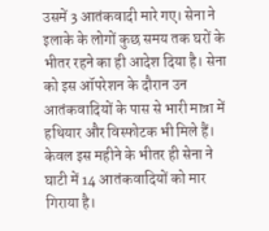उसमें 3 आतंकवादी मारे गए। सेना ने इलाके के लोगों कुछ समय तक घरों के भीतर रहने का ही आदेश दिया है। सेना को इस ऑपरेशन के दौरान उन आतंकवादियों के पास से भारी मात्रा में हथियार और विस्फोटक भी मिले हैं।
केवल इस महीने के भीतर ही सेना ने घाटी में 14 आतंकवादियों को मार गिराया है।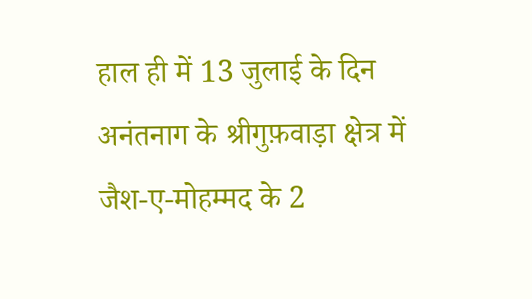हाल ही में 13 जुलाई के दिन अनंतनाग के श्रीगुफ़वाड़ा क्षेत्र में जैश-ए-मोहम्मद के 2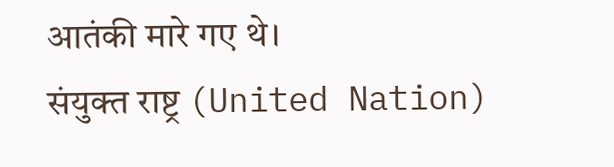आतंकी मारे गए थे।
संयुक्त राष्ट्र (United Nation)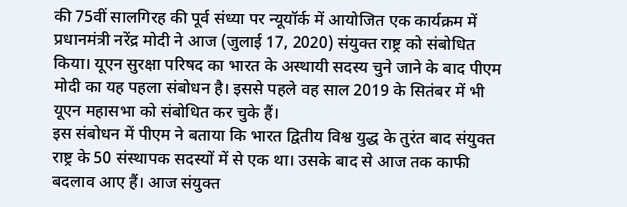की 75वीं सालगिरह की पूर्व संध्या पर न्यूयॉर्क में आयोजित एक कार्यक्रम में प्रधानमंत्री नरेंद्र मोदी ने आज (जुलाई 17, 2020) संयुक्त राष्ट्र को संबोधित किया। यूएन सुरक्षा परिषद का भारत के अस्थायी सदस्य चुने जाने के बाद पीएम मोदी का यह पहला संबोधन है। इससे पहले वह साल 2019 के सितंबर में भी यूएन महासभा को संबोधित कर चुके हैं।
इस संबोधन में पीएम ने बताया कि भारत द्वितीय विश्व युद्ध के तुरंत बाद संयुक्त राष्ट्र के 50 संस्थापक सदस्यों में से एक था। उसके बाद से आज तक काफी बदलाव आए हैं। आज संयुक्त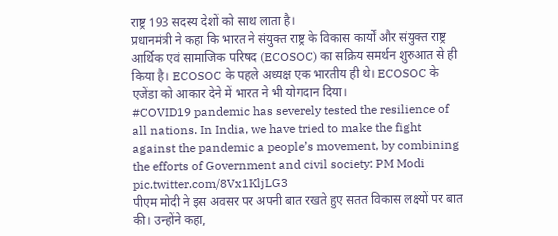राष्ट्र 193 सदस्य देशों को साथ लाता है।
प्रधानमंत्री ने कहा कि भारत ने संयुक्त राष्ट्र के विकास कार्यों और संयुक्त राष्ट्र आर्थिक एवं सामाजिक परिषद (ECOSOC) का सक्रिय समर्थन शुरुआत से ही किया है। ECOSOC के पहले अध्यक्ष एक भारतीय ही थे। ECOSOC के एजेंडा को आकार देने में भारत ने भी योगदान दिया।
#COVID19 pandemic has severely tested the resilience of all nations. In India, we have tried to make the fight against the pandemic a people’s movement, by combining the efforts of Government and civil society: PM Modi pic.twitter.com/8Vx1KljLG3
पीएम मोदी ने इस अवसर पर अपनी बात रखते हुए सतत विकास लक्ष्यों पर बात की। उन्होंने कहा,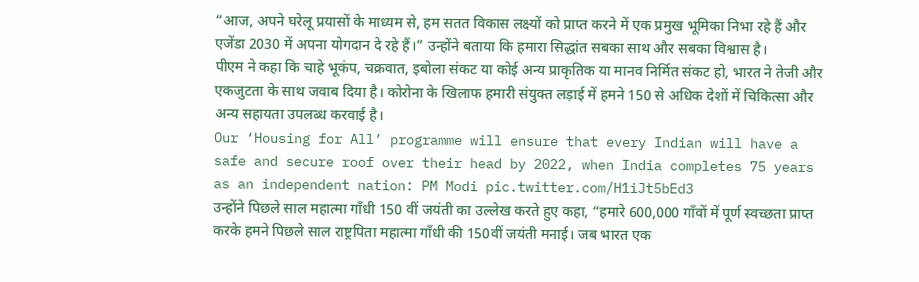“आज, अपने घरेलू प्रयासों के माध्यम से, हम सतत विकास लक्ष्यों को प्राप्त करने में एक प्रमुख भूमिका निभा रहे हैं और एजेंडा 2030 में अपना योगदान दे रहे हैं।” उन्होंने बताया कि हमारा सिद्धांत सबका साथ और सबका विश्वास है।
पीएम ने कहा कि चाहे भूकंप, चक्रवात, इबोला संकट या कोई अन्य प्राकृतिक या मानव निर्मित संकट हो, भारत ने तेजी और एकजुटता के साथ जवाब दिया है। कोरोना के खिलाफ हमारी संयुक्त लड़ाई में हमने 150 से अधिक देशों में चिकित्सा और अन्य सहायता उपलब्ध करवाई है।
Our ‘Housing for All’ programme will ensure that every Indian will have a safe and secure roof over their head by 2022, when India completes 75 years as an independent nation: PM Modi pic.twitter.com/H1iJt5bEd3
उन्होंने पिछले साल महात्मा गाँधी 150 वीं जयंती का उल्लेख करते हुए कहा, “हमारे 600,000 गाँवों में पूर्ण स्वच्छता प्राप्त करके हमने पिछले साल राष्ट्रपिता महात्मा गाँधी की 150वीं जयंती मनाई। जब भारत एक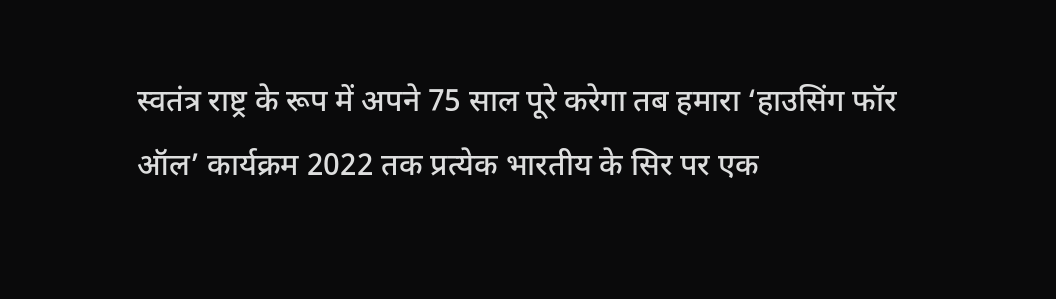स्वतंत्र राष्ट्र के रूप में अपने 75 साल पूरे करेगा तब हमारा ‘हाउसिंग फॉर ऑल’ कार्यक्रम 2022 तक प्रत्येक भारतीय के सिर पर एक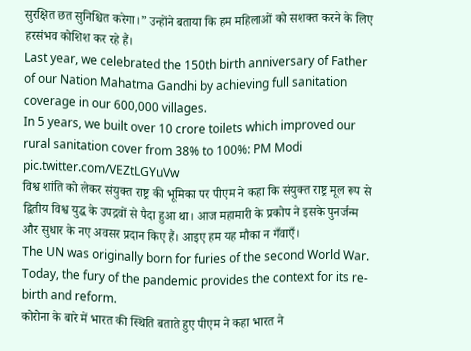सुरक्षित छत सुनिश्चित करेगा।” उन्होंने बताया कि हम महिलाओं को सशक्त करने के लिए हरसंभव कोशिश कर रहे हैं।
Last year, we celebrated the 150th birth anniversary of Father of our Nation Mahatma Gandhi by achieving full sanitation coverage in our 600,000 villages.
In 5 years, we built over 10 crore toilets which improved our rural sanitation cover from 38% to 100%: PM Modi pic.twitter.com/VEZtLGYuVw
विश्व शांति को लेकर संयुक्त राष्ट्र की भूमिका पर पीएम ने कहा कि संयुक्त राष्ट्र मूल रूप से द्वितीय विश्व युद्ध के उपद्रवों से पैदा हुआ था। आज महामारी के प्रकोप ने इसके पुनर्जन्म और सुधार के नए अवसर प्रदान किए हैं। आइए हम यह मौका न गँवाएँ।
The UN was originally born for furies of the second World War. Today, the fury of the pandemic provides the context for its re-birth and reform.
कोरोना के बारे में भारत की स्थिति बताते हुए पीएम ने कहा भारत ने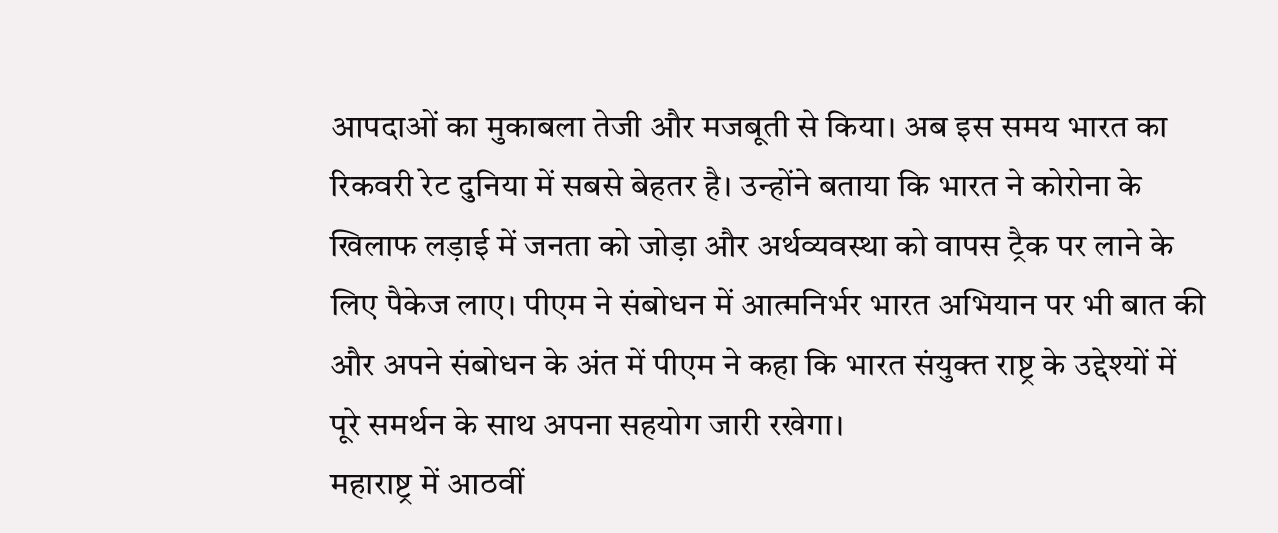आपदाओं का मुकाबला तेजी और मजबूती से किया। अब इस समय भारत का रिकवरी रेट दुनिया में सबसे बेहतर है। उन्होंने बताया कि भारत ने कोरोना के खिलाफ लड़ाई में जनता को जोड़ा और अर्थव्यवस्था को वापस ट्रैक पर लाने के लिए पैकेज लाए। पीएम ने संबोधन में आत्मनिर्भर भारत अभियान पर भी बात की और अपने संबोधन के अंत में पीएम ने कहा कि भारत संयुक्त राष्ट्र के उद्देश्यों में पूरे समर्थन के साथ अपना सहयोग जारी रखेगा।
महाराष्ट्र में आठवीं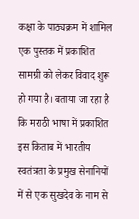कक्षा के पाठ्यक्रम में शामिल एक पुस्तक में प्रकाशित सामग्री को लेकर विवाद शुरू हो गया है। बताया जा रहा है कि मराठी भाषा में प्रकाशित इस किताब में भारतीय स्वतंत्रता के प्रमुख सेनानियों में से एक सुखदेव के नाम से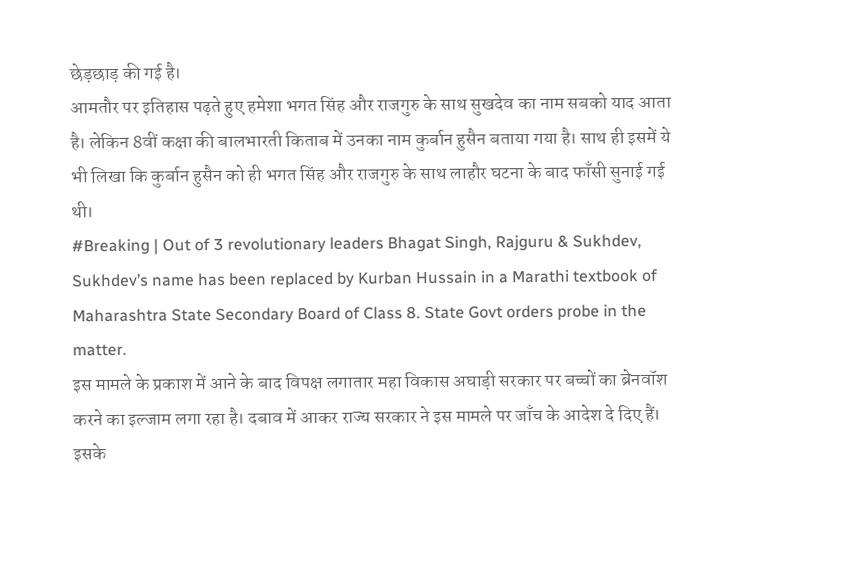छेड़छाड़ की गई है।
आमतौर पर इतिहास पढ़ते हुए हमेशा भगत सिंह और राजगुरु के साथ सुखदेव का नाम सबको याद आता है। लेकिन 8वीं कक्षा की बालभारती किताब में उनका नाम कुर्बान हुसैन बताया गया है। साथ ही इसमें ये भी लिखा कि कुर्बान हुसैन को ही भगत सिंह और राजगुरु के साथ लाहौर घटना के बाद फाँसी सुनाई गई थी।
#Breaking | Out of 3 revolutionary leaders Bhagat Singh, Rajguru & Sukhdev, Sukhdev’s name has been replaced by Kurban Hussain in a Marathi textbook of Maharashtra State Secondary Board of Class 8. State Govt orders probe in the matter.
इस मामले के प्रकाश में आने के बाद विपक्ष लगातार महा विकास अघाड़ी सरकार पर बच्चों का ब्रेनवॉश करने का इल्जाम लगा रहा है। दबाव में आकर राज्य सरकार ने इस मामले पर जाँच के आदेश दे दिए हैं। इसके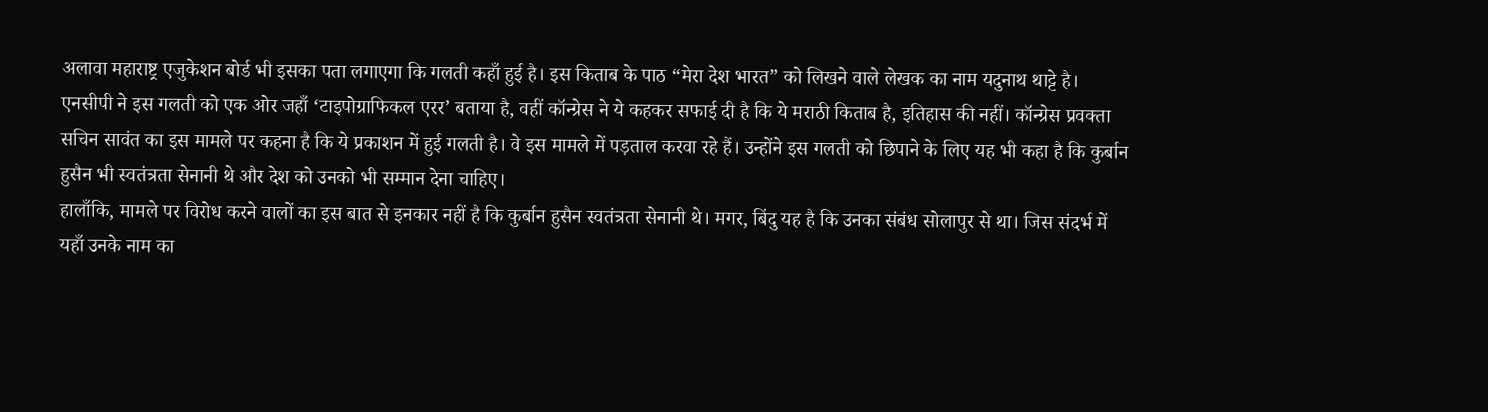अलावा महाराष्ट्र एजुकेशन बोर्ड भी इसका पता लगाएगा कि गलती कहाँ हुई है। इस किताब के पाठ “मेरा देश भारत” को लिखने वाले लेखक का नाम यदुनाथ थाट्टे है।
एनसीपी ने इस गलती को एक ओर जहाँ ‘टाइपोग्राफिकल एरर’ बताया है, वहीं कॉन्ग्रेस ने ये कहकर सफाई दी है कि ये मराठी किताब है, इतिहास की नहीं। कॉन्ग्रेस प्रवक्ता सचिन सावंत का इस मामले पर कहना है कि ये प्रकाशन में हुई गलती है। वे इस मामले में पड़ताल करवा रहे हैं। उन्होंने इस गलती को छिपाने के लिए यह भी कहा है कि कुर्बान हुसैन भी स्वतंत्रता सेनानी थे और देश को उनको भी सम्मान देना चाहिए।
हालाँकि, मामले पर विरोध करने वालों का इस बात से इनकार नहीं है कि कुर्बान हुसैन स्वतंत्रता सेनानी थे। मगर, बिंदु यह है कि उनका संबंध सोलापुर से था। जिस संदर्भ में यहाँ उनके नाम का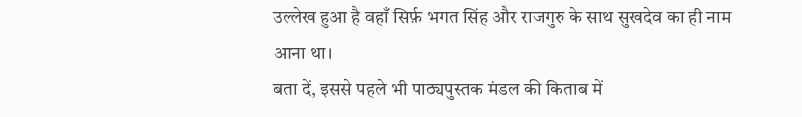उल्लेख हुआ है वहाँ सिर्फ़ भगत सिंह और राजगुरु के साथ सुखदेव का ही नाम आना था।
बता दें, इससे पहले भी पाठ्यपुस्तक मंडल की किताब में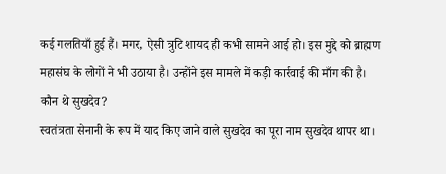कई गलतियाँ हुई हैं। मगर, ऐसी त्रुटि शायद ही कभी सामने आई हो। इस मुद्दे को ब्राह्मण महासंघ के लोगों ने भी उठाया है। उन्होंने इस मामले में कड़ी कार्रवाई की माँग की है।
कौन थे सुखदेव?
स्वतंत्रता सेनानी के रूप में याद किए जाने वाले सुखदेव का पूरा नाम सुखदेव थापर था।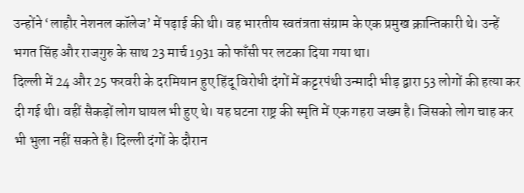उन्होंने ‘लाहौर नेशनल कॉलेज’ में पढ़ाई की थी। वह भारतीय स्वतंत्रता संग्राम के एक प्रमुख क्रान्तिकारी थे। उन्हें भगत सिंह और राजगुरु के साथ 23 मार्च 1931 को फाँसी पर लटका दिया गया था।
दिल्ली में 24 और 25 फरवरी के दरमियान हुए हिंदू विरोधी दंगों में कट्टरपंथी उन्मादी भीड़ द्वारा 53 लोगों की हत्या कर दी गई थी। वहीं सैकड़ों लोग घायल भी हुए थे। यह घटना राष्ट्र की स्मृति में एक गहरा जख्म है। जिसको लोग चाह कर भी भुला नहीं सकते है। दिल्ली दंगों के दौरान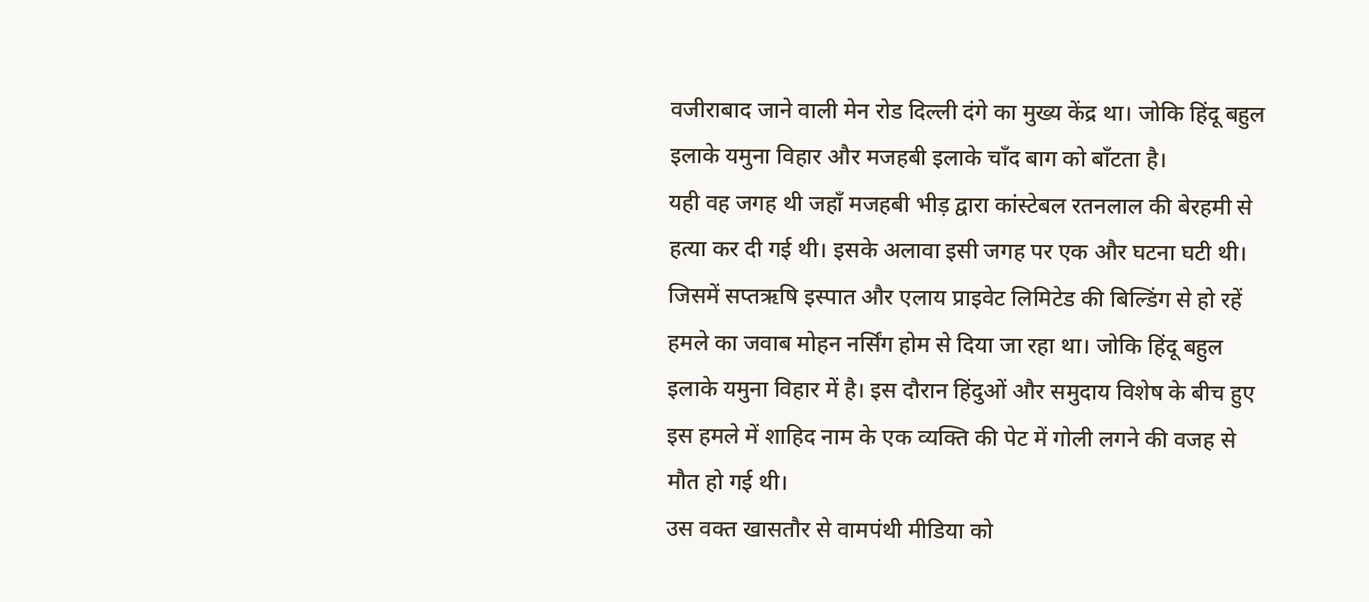वजीराबाद जाने वाली मेन रोड दिल्ली दंगे का मुख्य केंद्र था। जोकि हिंदू बहुल इलाके यमुना विहार और मजहबी इलाके चाँद बाग को बाँटता है।
यही वह जगह थी जहाँ मजहबी भीड़ द्वारा कांस्टेबल रतनलाल की बेरहमी से हत्या कर दी गई थी। इसके अलावा इसी जगह पर एक और घटना घटी थी। जिसमें सप्तऋषि इस्पात और एलाय प्राइवेट लिमिटेड की बिल्डिंग से हो रहें हमले का जवाब मोहन नर्सिंग होम से दिया जा रहा था। जोकि हिंदू बहुल इलाके यमुना विहार में है। इस दौरान हिंदुओं और समुदाय विशेष के बीच हुए इस हमले में शाहिद नाम के एक व्यक्ति की पेट में गोली लगने की वजह से मौत हो गई थी।
उस वक्त खासतौर से वामपंथी मीडिया को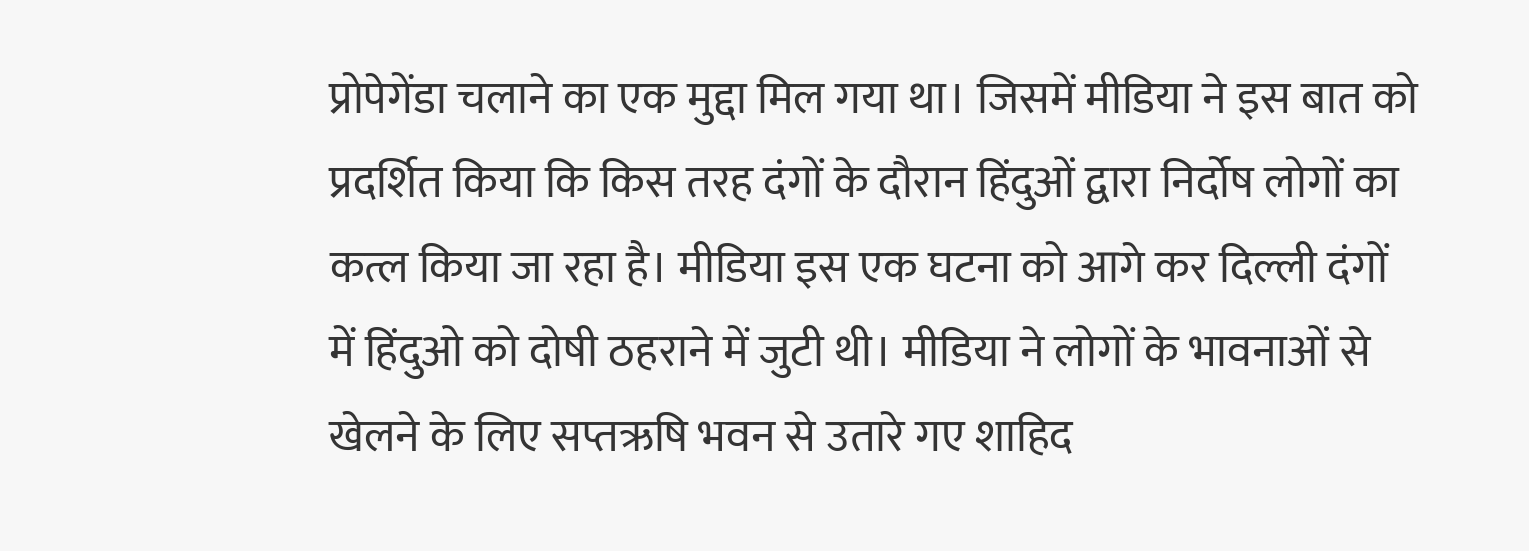प्रोपेगेंडा चलाने का एक मुद्दा मिल गया था। जिसमें मीडिया ने इस बात को प्रदर्शित किया कि किस तरह दंगों के दौरान हिंदुओं द्वारा निर्दोष लोगों का कत्ल किया जा रहा है। मीडिया इस एक घटना को आगे कर दिल्ली दंगों में हिंदुओ को दोषी ठहराने में जुटी थी। मीडिया ने लोगों के भावनाओं से खेलने के लिए सप्तऋषि भवन से उतारे गए शाहिद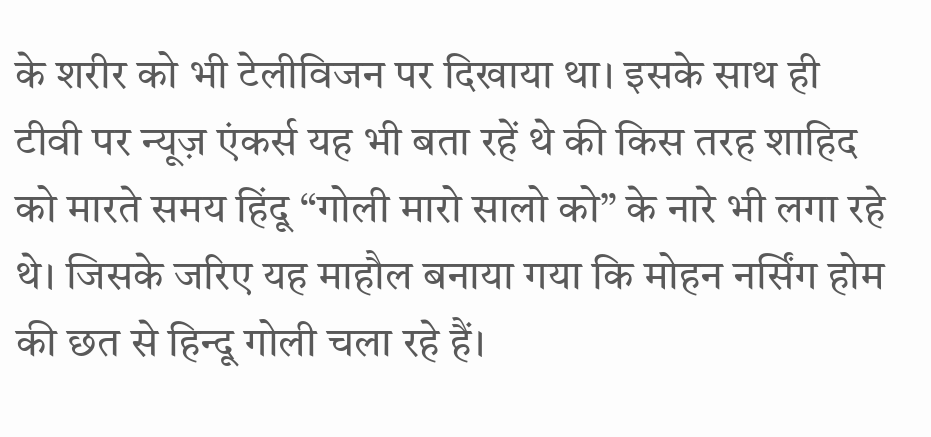के शरीर को भी टेलीविजन पर दिखाया था। इसके साथ ही टीवी पर न्यूज़ एंकर्स यह भी बता रहें थे की किस तरह शाहिद को मारते समय हिंदू “गोली मारो सालो को” के नारे भी लगा रहे थे। जिसके जरिए यह माहौल बनाया गया कि मोहन नर्सिंग होम की छत से हिन्दू गोली चला रहे हैं।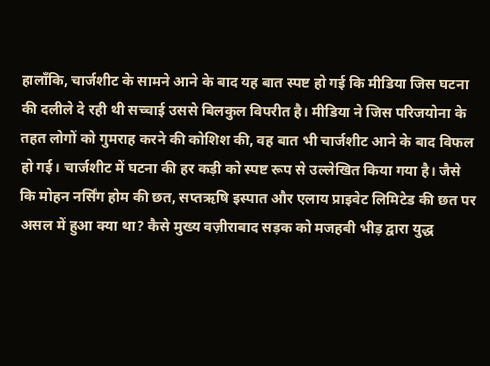हालाँकि, चार्जशीट के सामने आने के बाद यह बात स्पष्ट हो गई कि मीडिया जिस घटना की दलीले दे रही थी सच्चाई उससे बिलकुल विपरीत है। मीडिया ने जिस परिजयोना के तहत लोगों को गुमराह करने की कोशिश की, वह बात भी चार्जशीट आने के बाद विफल हो गई। चार्जशीट में घटना की हर कड़ी को स्पष्ट रूप से उल्लेखित किया गया है। जैसे कि मोहन नर्सिंग होम की छत, सप्तऋषि इस्पात और एलाय प्राइवेट लिमिटेड की छत पर असल में हुआ क्या था? कैसे मुख्य वज़ीराबाद सड़क को मजहबी भीड़ द्वारा युद्ध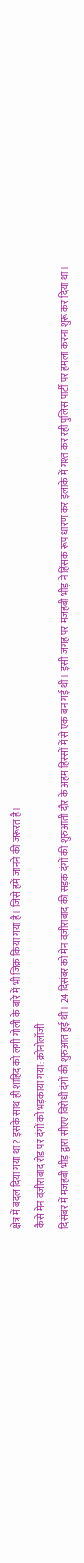क्षेत्र में बदल दिया गया था? इसके साथ ही शाहिद को लगी गोली के बारे में भी जिक्र किया गया है। जिसे हमें जानने की जरूरत है।
कैसे मेन वज़ीराबाद रोड पर दंगों को भड़काया गया: क्रोनोलॉजी
दिसंबर में मजहबी भीड़ द्वारा सीएए विरोधी दंगों की शुरुआत हुई थी। 24 दिसंबर को मेन वज़ीराबाद की सड़क दंगों की शुरुआती दौर के अहम हिस्सों में से एक बन गई थी। इसी जगह पर मजहबी भीड़ ने हिंसक रूप धारण कर इलाके में गश्त कर रही पुलिस पार्टी पर हमला करना शुरू कर दिया था।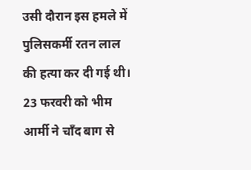उसी दौरान इस हमले में पुलिसकर्मी रतन लाल की हत्या कर दी गई थी।
23 फरवरी को भीम आर्मी ने चाँद बाग से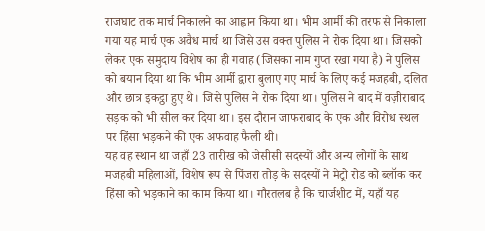राजघाट तक मार्च निकालने का आह्वान किया था। भीम आर्मी की तरफ से निकाला गया यह मार्च एक अवैध मार्च था जिसे उस वक्त पुलिस ने रोक दिया था। जिसको लेकर एक समुदाय विशेष का ही गवाह (जिसका नाम गुप्त रखा गया है) ने पुलिस को बयान दिया था कि भीम आर्मी द्वारा बुलाए गए मार्च के लिए कई मजहबी, दलित और छात्र इकट्ठा हुए थे। जिसे पुलिस ने रोक दिया था। पुलिस ने बाद में वज़ीराबाद सड़क को भी सील कर दिया था। इस दौरान जाफराबाद के एक और विरोध स्थल पर हिंसा भड़कने की एक अफवाह फैली थी।
यह वह स्थान था जहाँ 23 तारीख को जेसीसी सदस्यों और अन्य लोगों के साथ मजहबी महिलाओं, विशेष रूप से पिंजरा तोड़ के सदस्यों ने मेट्रो रोड को ब्लॉक कर हिंसा को भड़काने का काम किया था। गौरतलब है कि चार्जशीट में, यहाँ यह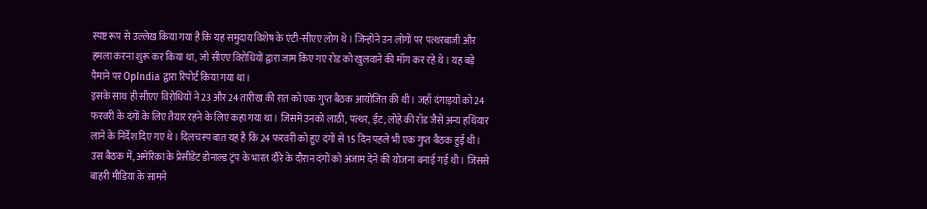स्पष्ट रूप से उल्लेख किया गया है कि यह समुदाय विशेष के एंटी-सीएए लोग थे। जिन्होंने उन लोगों पर पत्थरबाजी और हमला करना शुरू कर किया था, जो सीएए विरोधियों द्वारा जाम किए गए रोड को खुलवाने की माँग कर रहे थे। यह बड़े पैमाने पर OpIndia द्वारा रिपोर्ट किया गया था।
इसके साथ ही सीएए विरोधियों ने 23 और 24 तारीख की रात को एक गुप्त बैठक आयोजित की थी। जहाँ दंगाइयों को 24 फरवरी के दंगों के लिए तैयार रहने के लिए कहा गया था। जिसमें उनको लाठी, पत्थर, ईंट, लोहे की रॉड जैसे अन्य हथियार लाने के निर्देश दिए गए थे। दिलचस्प बात यह है कि 24 फरवरी को हुए दंगों से 15 दिन पहले भी एक गुप्त बैठक हुई थी। उस बैठक में, अमेरिका के प्रेसीडेंट डोनाल्ड ट्रंप के भारत दौरे के दौरान दंगों को अंजाम देने की योजना बनाई गई थी। जिससे बाहरी मीडिया के सामने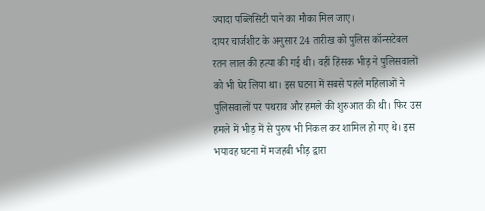ज्यादा पब्लिसिटी पाने का मौका मिल जाए।
दायर चार्जशीट के अनुसार 24 तारीख को पुलिस कॉन्सटेबल रतन लाल की हत्या की गई थी। वहीं हिंसक भीड़ ने पुलिसवालों को भी घेर लिया था। इस घटना में सबसे पहले महिलाओं ने पुलिसवालों पर पथराव और हमले की शुरुआत की थी। फिर उस हमले में भीड़ में से पुरुष भी निकल कर शामिल हो गए थे। इस भयावह घटना में मजहबी भीड़ द्वारा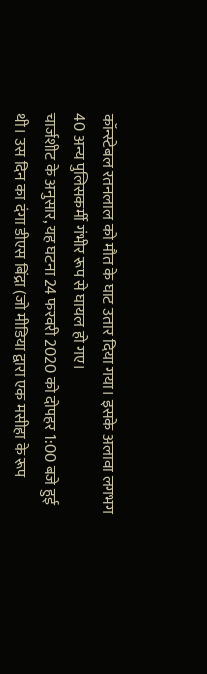कॉन्स्टेबल रतनलाल को मौत के घाट उतार दिया गया। इसके अलावा लगभग 40 अन्य पुलिसकर्मी गंभीर रूप से घायल हो गए।
चार्जशीट के अनुसार, यह घटना 24 फरवरी 2020 को दोपहर 1:00 बजे हुई थी। उस दिन का दंगा डीएस बिंद्रा (जो मीडिया द्वारा एक मसीहा के रूप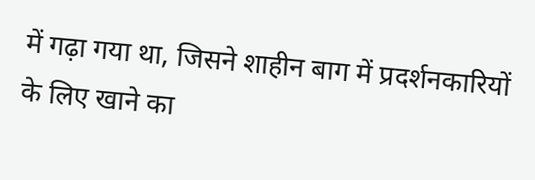में गढ़ा गया था, जिसने शाहीन बाग में प्रदर्शनकारियों के लिए खाने का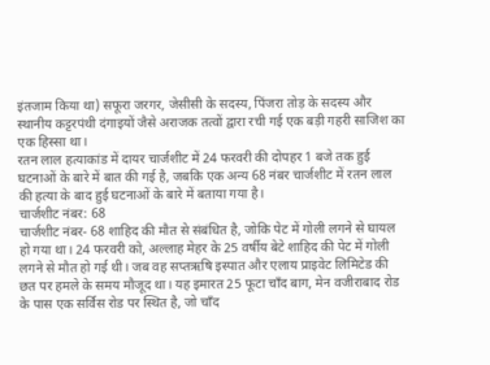इंतजाम किया था) सफूरा जरगर, जेसीसी के सदस्य, पिंजरा तोड़ के सदस्य और स्थानीय कट्टरपंथी दंगाइयों जैसे अराजक तत्वों द्वारा रची गई एक बड़ी गहरी साजिश का एक हिस्सा था।
रतन लाल हत्याकांड में दायर चार्जशीट में 24 फरवरी की दोपहर 1 बजे तक हुई घटनाओं के बारे में बात की गई है, जबकि एक अन्य 68 नंबर चार्जशीट में रतन लाल की हत्या के बाद हुई घटनाओं के बारे में बताया गया है।
चार्जशीट नंबर: 68
चार्जशीट नंबर- 68 शाहिद की मौत से संबंधित है, जोकि पेट में गोली लगने से घायल हो गया था। 24 फरवरी को, अल्लाह मेहर के 25 वर्षीय बेटे शाहिद की पेट में गोली लगने से मौत हो गई थी। जब वह सप्तऋषि इस्पात और एलाय प्राइवेट लिमिटेड की छत पर हमले के समय मौजूद था। यह इमारत 25 फूटा चाँद बाग, मेन वजीराबाद रोड के पास एक सर्विस रोड पर स्थित है, जो चाँद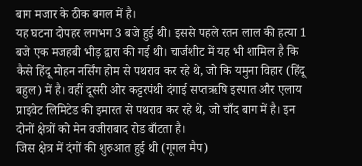बाग मजार के ठीक बगल में है।
यह घटना दोपहर लगभग 3 बजे हुई थी। इससे पहले रतन लाल की हत्या 1 बजे एक मजहबी भीड़ द्वारा की गई थी। चार्जशीट में यह भी शामिल है कि कैसे हिंदू मोहन नर्सिंग होम से पथराव कर रहे थे, जो कि यमुना विहार (हिंदू बहुल) में है। वहीं दूसरी ओर कट्टरपंथी दंगाई सप्तऋषि इस्पात और एलाय प्राइवेट लिमिटेड की इमारत से पथराव कर रहे थे, जो चाँद बाग में है। इन दोनों क्षेत्रों को मेन वजीराबाद रोड बाँटता है।
जिस क्षेत्र में दंगों की शुरुआत हुई थी (गूगल मैप)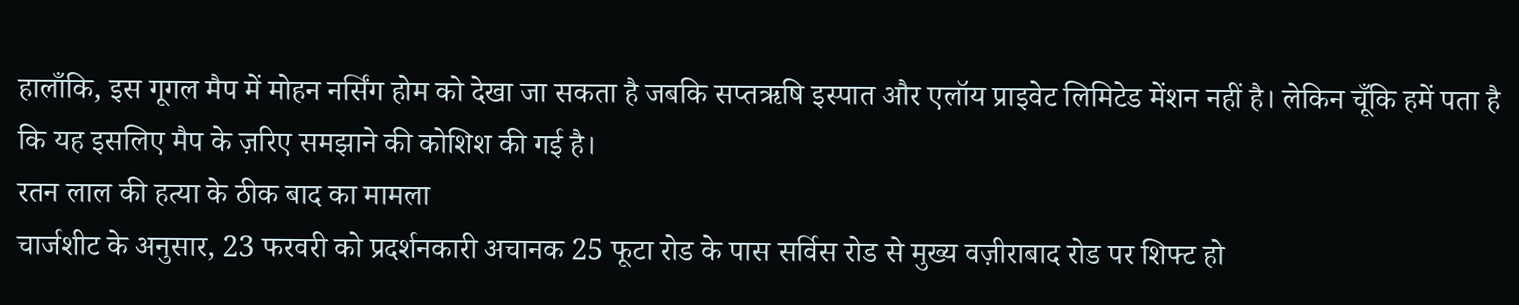हालाँकि, इस गूगल मैप में मोहन नर्सिंग होम को देखा जा सकता है जबकि सप्तऋषि इस्पात और एलॉय प्राइवेट लिमिटेड मेंशन नहीं है। लेकिन चूँकि हमें पता है कि यह इसलिए मैप के ज़रिए समझाने की कोशिश की गई है।
रतन लाल की हत्या के ठीक बाद का मामला
चार्जशीट के अनुसार, 23 फरवरी को प्रदर्शनकारी अचानक 25 फूटा रोड के पास सर्विस रोड से मुख्य वज़ीराबाद रोड पर शिफ्ट हो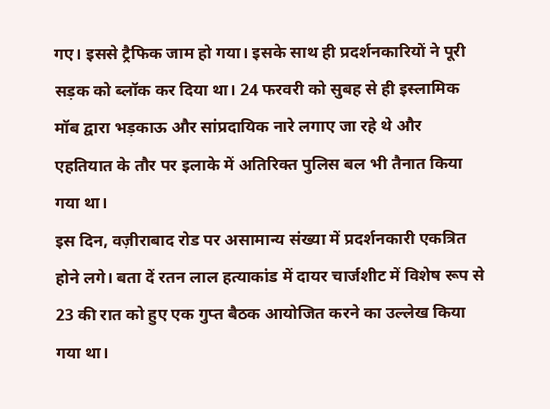गए। इससे ट्रैफिक जाम हो गया। इसके साथ ही प्रदर्शनकारियों ने पूरी सड़क को ब्लॉक कर दिया था। 24 फरवरी को सुबह से ही इस्लामिक मॉब द्वारा भड़काऊ और सांप्रदायिक नारे लगाए जा रहे थे और एहतियात के तौर पर इलाके में अतिरिक्त पुलिस बल भी तैनात किया गया था।
इस दिन, वज़ीराबाद रोड पर असामान्य संख्या में प्रदर्शनकारी एकत्रित होने लगे। बता दें रतन लाल हत्याकांड में दायर चार्जशीट में विशेष रूप से 23 की रात को हुए एक गुप्त बैठक आयोजित करने का उल्लेख किया गया था।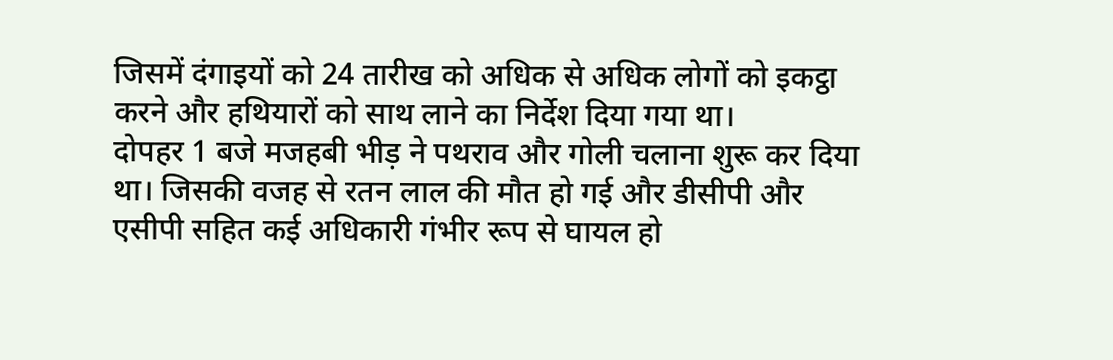जिसमें दंगाइयों को 24 तारीख को अधिक से अधिक लोगों को इकट्ठा करने और हथियारों को साथ लाने का निर्देश दिया गया था।
दोपहर 1 बजे मजहबी भीड़ ने पथराव और गोली चलाना शुरू कर दिया था। जिसकी वजह से रतन लाल की मौत हो गई और डीसीपी और एसीपी सहित कई अधिकारी गंभीर रूप से घायल हो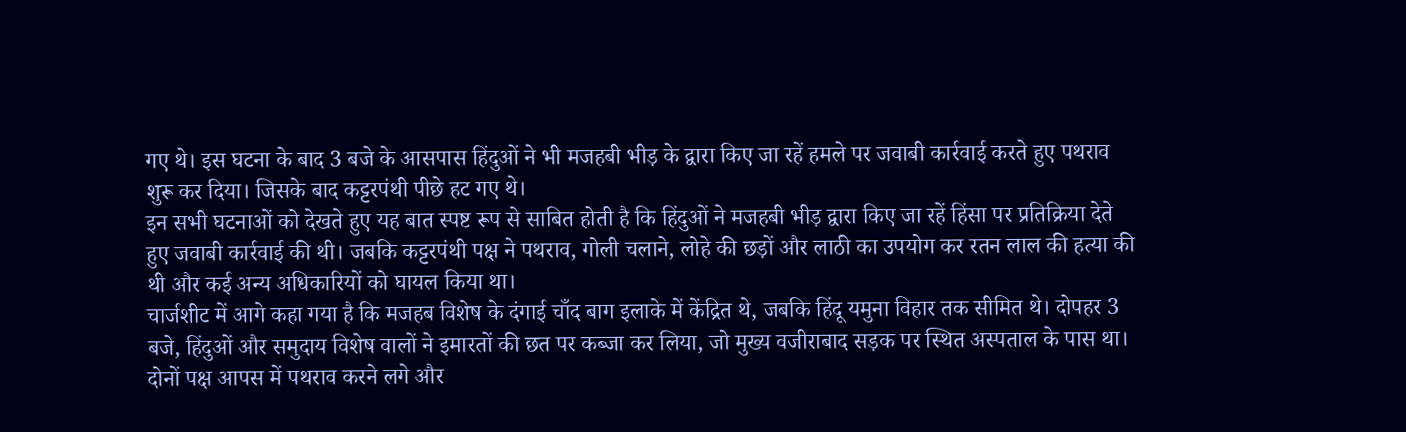गए थे। इस घटना के बाद 3 बजे के आसपास हिंदुओं ने भी मजहबी भीड़ के द्वारा किए जा रहें हमले पर जवाबी कार्रवाई करते हुए पथराव शुरू कर दिया। जिसके बाद कट्टरपंथी पीछे हट गए थे।
इन सभी घटनाओं को देखते हुए यह बात स्पष्ट रूप से साबित होती है कि हिंदुओं ने मजहबी भीड़ द्वारा किए जा रहें हिंसा पर प्रतिक्रिया देते हुए जवाबी कार्रवाई की थी। जबकि कट्टरपंथी पक्ष ने पथराव, गोली चलाने, लोहे की छड़ों और लाठी का उपयोग कर रतन लाल की हत्या की थी और कई अन्य अधिकारियों को घायल किया था।
चार्जशीट में आगे कहा गया है कि मजहब विशेष के दंगाई चाँद बाग इलाके में केंद्रित थे, जबकि हिंदू यमुना विहार तक सीमित थे। दोपहर 3 बजे, हिंदुओं और समुदाय विशेष वालों ने इमारतों की छत पर कब्जा कर लिया, जो मुख्य वजीराबाद सड़क पर स्थित अस्पताल के पास था। दोनों पक्ष आपस में पथराव करने लगे और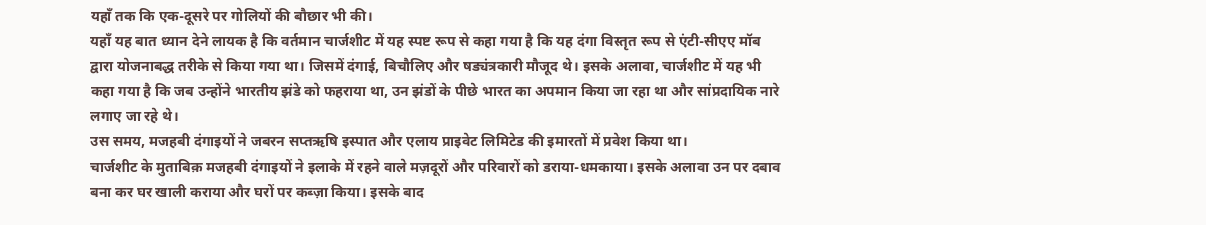यहाँ तक कि एक-दूसरे पर गोलियों की बौछार भी की।
यहाँ यह बात ध्यान देने लायक है कि वर्तमान चार्जशीट में यह स्पष्ट रूप से कहा गया है कि यह दंगा विस्तृत रूप से एंटी-सीएए मॉब द्वारा योजनाबद्ध तरीके से किया गया था। जिसमें दंगाई, बिचौलिए और षड्यंत्रकारी मौजूद थे। इसके अलावा, चार्जशीट में यह भी कहा गया है कि जब उन्होंने भारतीय झंडे को फहराया था, उन झंडों के पीछे भारत का अपमान किया जा रहा था और सांप्रदायिक नारे लगाए जा रहे थे।
उस समय, मजहबी दंगाइयों ने जबरन सप्तऋषि इस्पात और एलाय प्राइवेट लिमिटेड की इमारतों में प्रवेश किया था।
चार्जशीट के मुताबिक़ मजहबी दंगाइयों ने इलाके में रहने वाले मज़दूरों और परिवारों को डराया-धमकाया। इसके अलावा उन पर दबाव बना कर घर खाली कराया और घरों पर कब्ज़ा किया। इसके बाद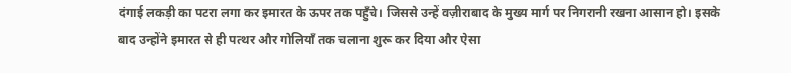दंगाई लकड़ी का पटरा लगा कर इमारत के ऊपर तक पहुँचे। जिससे उन्हें वज़ीराबाद के मुख्य मार्ग पर निगरानी रखना आसान हो। इसके बाद उन्होंने इमारत से ही पत्थर और गोलियाँ तक चलाना शुरू कर दिया और ऐसा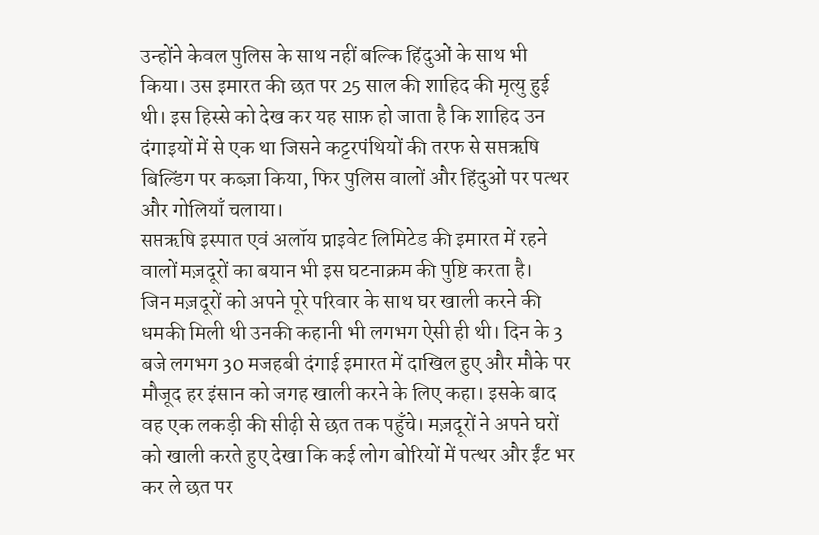उन्होंने केवल पुलिस के साथ नहीं बल्कि हिंदुओं के साथ भी किया। उस इमारत की छत पर 25 साल की शाहिद की मृत्यु हुई थी। इस हिस्से को देख कर यह साफ़ हो जाता है कि शाहिद उन दंगाइयों में से एक था जिसने कट्टरपंथियों की तरफ से सप्तऋषि बिल्डिंग पर कब्ज़ा किया, फिर पुलिस वालों और हिंदुओं पर पत्थर और गोलियाँ चलाया।
सप्तऋषि इस्पात एवं अलॉय प्राइवेट लिमिटेड की इमारत में रहने वालों मज़दूरों का बयान भी इस घटनाक्रम की पुष्टि करता है।
जिन मज़दूरों को अपने पूरे परिवार के साथ घर खाली करने की धमकी मिली थी उनकी कहानी भी लगभग ऐसी ही थी। दिन के 3 बजे लगभग 30 मजहबी दंगाई इमारत में दाखिल हुए और मौके पर मौजूद हर इंसान को जगह खाली करने के लिए कहा। इसके बाद वह एक लकड़ी की सीढ़ी से छत तक पहुँचे। मज़दूरों ने अपने घरों को खाली करते हुए देखा कि कई लोग बोरियों में पत्थर और ईंट भर कर ले छत पर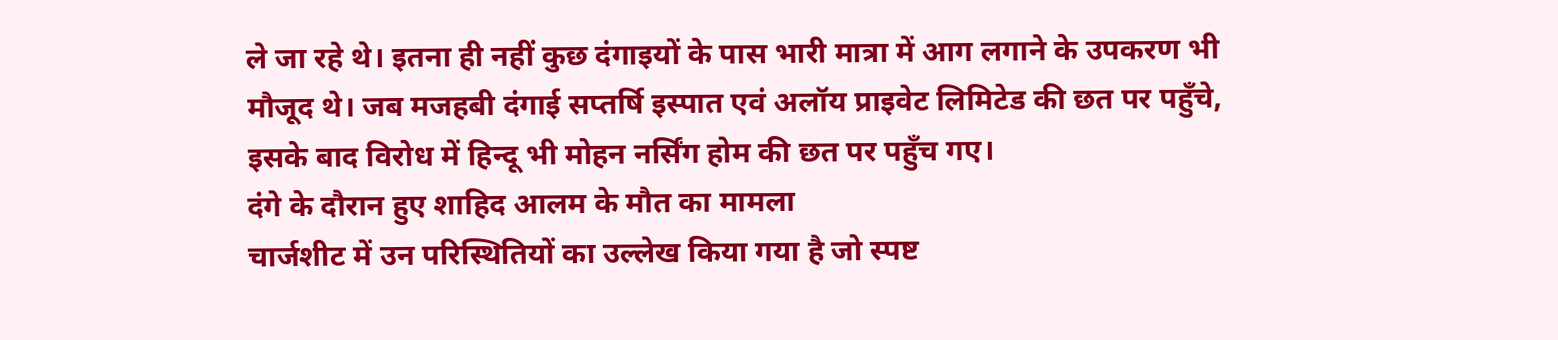ले जा रहे थे। इतना ही नहीं कुछ दंगाइयों के पास भारी मात्रा में आग लगाने के उपकरण भी मौजूद थे। जब मजहबी दंगाई सप्तर्षि इस्पात एवं अलॉय प्राइवेट लिमिटेड की छत पर पहुँचे, इसके बाद विरोध में हिन्दू भी मोहन नर्सिंग होम की छत पर पहुँच गए।
दंगे के दौरान हुए शाहिद आलम के मौत का मामला
चार्जशीट में उन परिस्थितियों का उल्लेख किया गया है जो स्पष्ट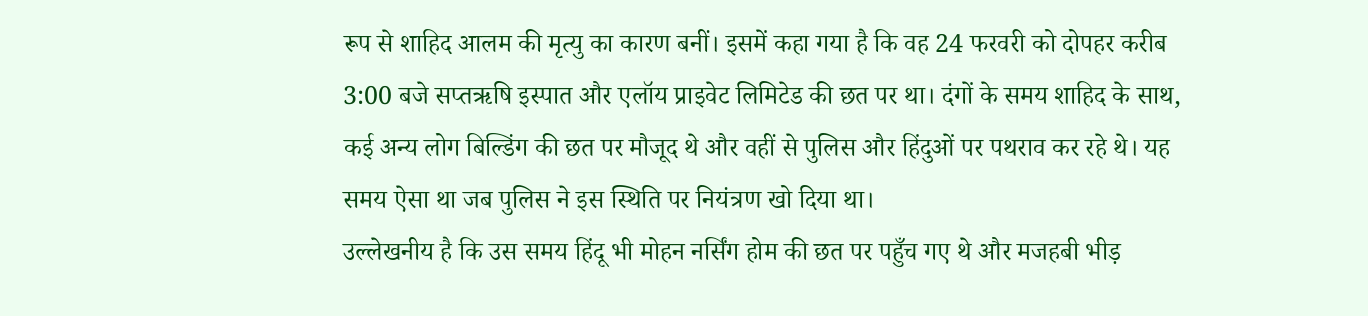रूप से शाहिद आलम की मृत्यु का कारण बनीं। इसमें कहा गया है कि वह 24 फरवरी को दोपहर करीब 3:00 बजे सप्तऋषि इस्पात और एलॉय प्राइवेट लिमिटेड की छत पर था। दंगों के समय शाहिद के साथ, कई अन्य लोग बिल्डिंग की छत पर मौजूद थे और वहीं से पुलिस और हिंदुओं पर पथराव कर रहे थे। यह समय ऐसा था जब पुलिस ने इस स्थिति पर नियंत्रण खो दिया था।
उल्लेखनीय है कि उस समय हिंदू भी मोहन नर्सिंग होम की छत पर पहुँच गए थे और मजहबी भीड़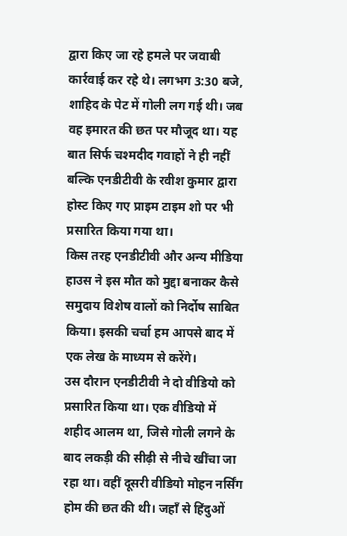द्वारा किए जा रहे हमले पर जवाबी कार्रवाई कर रहे थे। लगभग 3:30 बजे, शाहिद के पेट में गोली लग गई थी। जब वह इमारत की छत पर मौजूद था। यह बात सिर्फ चश्मदीद गवाहों ने ही नहीं बल्कि एनडीटीवी के रवीश कुमार द्वारा होस्ट किए गए प्राइम टाइम शो पर भी प्रसारित किया गया था।
किस तरह एनडीटीवी और अन्य मीडिया हाउस ने इस मौत को मुद्दा बनाकर कैसे समुदाय विशेष वालों को निर्दोष साबित किया। इसकी चर्चा हम आपसे बाद में एक लेख के माध्यम से करेंगे।
उस दौरान एनडीटीवी ने दो वीडियो को प्रसारित किया था। एक वीडियो में शहीद आलम था, जिसे गोली लगने के बाद लकड़ी की सीढ़ी से नीचे खींचा जा रहा था। वहीं दूसरी वीडियो मोहन नर्सिंग होम की छत की थी। जहाँ से हिंदुओं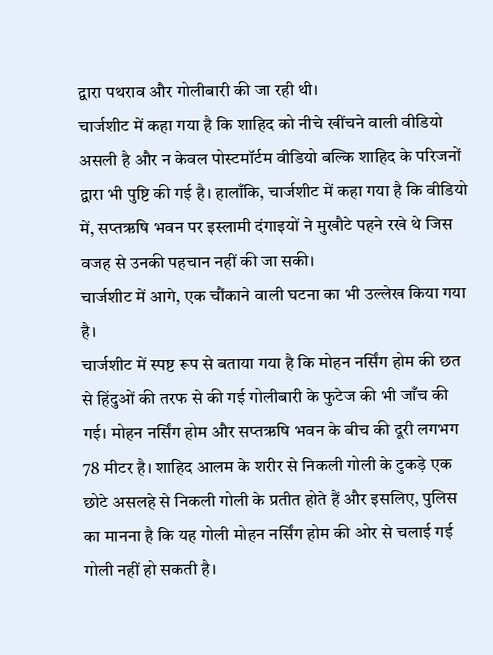द्वारा पथराव और गोलीबारी की जा रही थी।
चार्जशीट में कहा गया है कि शाहिद को नीचे खींचने वाली वीडियो असली है और न केवल पोस्टमॉर्टम वीडियो बल्कि शाहिद के परिजनों द्वारा भी पुष्टि की गई है। हालाँकि, चार्जशीट में कहा गया है कि वीडियो में, सप्तऋषि भवन पर इस्लामी दंगाइयों ने मुखौटे पहने रखे थे जिस वजह से उनकी पहचान नहीं की जा सकी।
चार्जशीट में आगे, एक चौंकाने वाली घटना का भी उल्लेख किया गया है।
चार्जशीट में स्पष्ट रूप से बताया गया है कि मोहन नर्सिंग होम की छत से हिंदुओं की तरफ से की गई गोलीबारी के फुटेज की भी जाँच की गई। मोहन नर्सिंग होम और सप्तऋषि भवन के बीच की दूरी लगभग 78 मीटर है। शाहिद आलम के शरीर से निकली गोली के टुकड़े एक छोटे असलहे से निकली गोली के प्रतीत होते हैं और इसलिए, पुलिस का मानना है कि यह गोली मोहन नर्सिंग होम की ओर से चलाई गई गोली नहीं हो सकती है।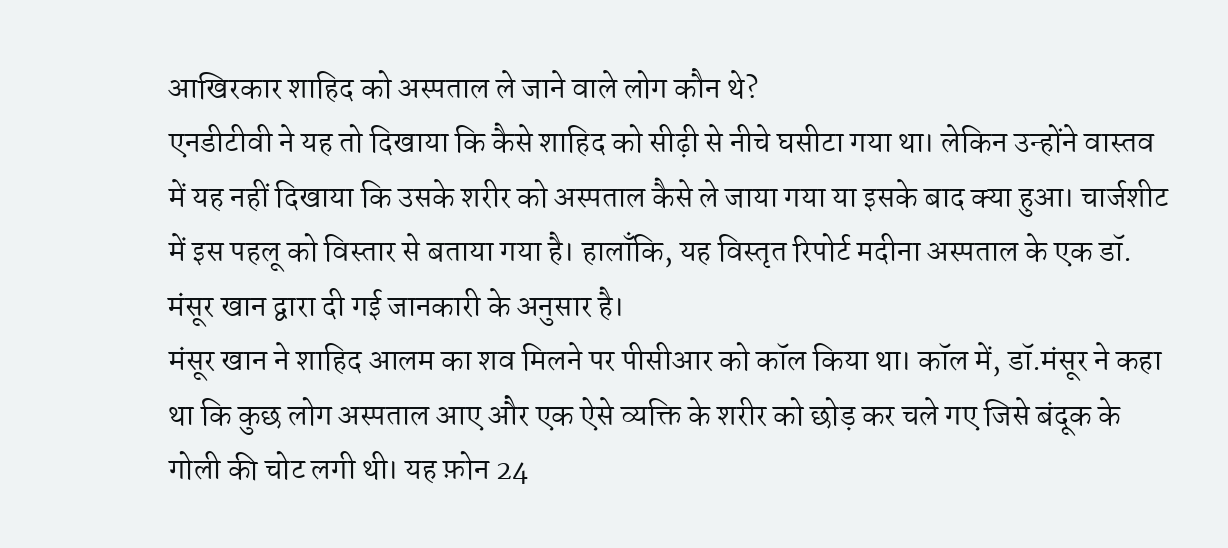आखिरकार शाहिद को अस्पताल ले जाने वाले लोग कौन थे?
एनडीटीवी ने यह तो दिखाया कि कैसे शाहिद को सीढ़ी से नीचे घसीटा गया था। लेकिन उन्होंने वास्तव में यह नहीं दिखाया कि उसके शरीर को अस्पताल कैसे ले जाया गया या इसके बाद क्या हुआ। चार्जशीट में इस पहलू को विस्तार से बताया गया है। हालाँकि, यह विस्तृत रिपोर्ट मदीना अस्पताल के एक डॉ. मंसूर खान द्वारा दी गई जानकारी के अनुसार है।
मंसूर खान ने शाहिद आलम का शव मिलने पर पीसीआर को कॉल किया था। कॉल में, डॉ.मंसूर ने कहा था कि कुछ लोग अस्पताल आए और एक ऐसे व्यक्ति के शरीर को छोड़ कर चले गए जिसे बंदूक के गोली की चोट लगी थी। यह फ़ोन 24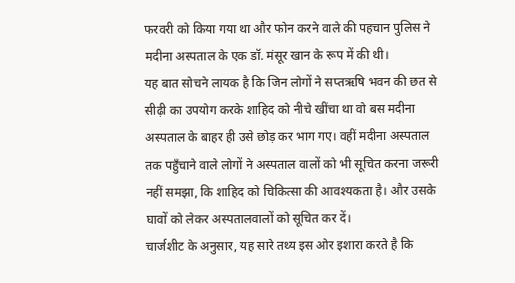फरवरी को किया गया था और फोन करने वाले की पहचान पुलिस ने मदीना अस्पताल के एक डॉ. मंसूर खान के रूप में की थी।
यह बात सोचने लायक है कि जिन लोगों ने सप्तऋषि भवन की छत से सीढ़ी का उपयोग करके शाहिद को नीचे खींचा था वो बस मदीना अस्पताल के बाहर ही उसे छोड़ कर भाग गए। वहीं मदीना अस्पताल तक पहुँचाने वाले लोगों ने अस्पताल वालों को भी सूचित करना जरूरी नहीं समझा, कि शाहिद को चिकित्सा की आवश्यकता है। और उसके घावों को लेकर अस्पतालवालों को सूचित कर दें।
चार्जशीट के अनुसार, यह सारे तथ्य इस ओर इशारा करते है कि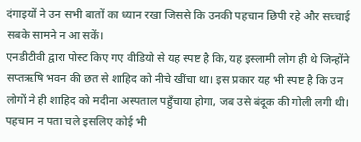दंगाइयों ने उन सभी बातों का ध्यान रखा जिससे कि उनकी पहचान छिपी रहे और सच्चाई सबके सामने न आ सकें।
एनडीटीवी द्वारा पोस्ट किए गए वीडियो से यह स्पष्ट है कि, यह इस्लामी लोग ही थे जिन्होंने सप्तऋषि भवन की छत से शाहिद को नीचे खींचा था। इस प्रकार यह भी स्पष्ट है कि उन लोगों ने ही शाहिद को मदीना अस्पताल पहुँचाया होगा, जब उसे बंदूक की गोली लगी थी। पहचान न पता चले इसलिए कोई भी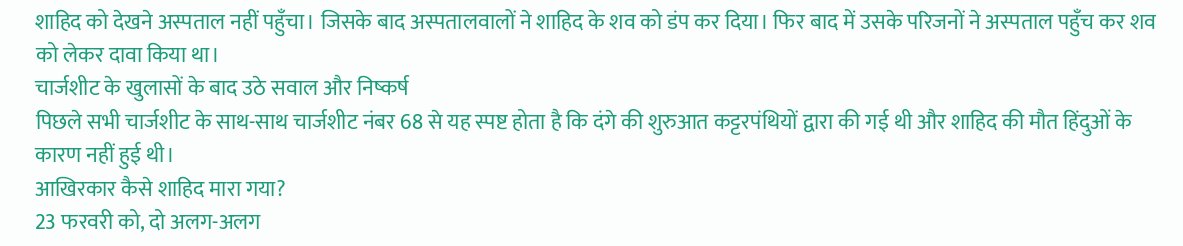शाहिद को देखने अस्पताल नहीं पहुँचा। जिसके बाद अस्पतालवालों ने शाहिद के शव को डंप कर दिया। फिर बाद में उसके परिजनों ने अस्पताल पहुँच कर शव को लेकर दावा किया था।
चार्जशीट के खुलासों के बाद उठे सवाल और निष्कर्ष
पिछले सभी चार्जशीट के साथ-साथ चार्जशीट नंबर 68 से यह स्पष्ट होता है कि दंगे की शुरुआत कट्टरपंथियों द्वारा की गई थी और शाहिद की मौत हिंदुओं के कारण नहीं हुई थी।
आखिरकार कैसे शाहिद मारा गया?
23 फरवरी को, दो अलग-अलग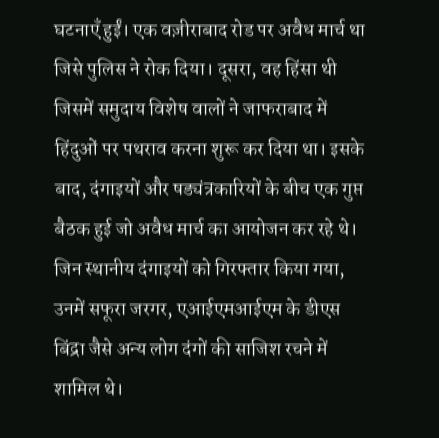घटनाएँ हुईं। एक वज़ीराबाद रोड पर अवैध मार्च था जिसे पुलिस ने रोक दिया। दूसरा, वह हिंसा थी जिसमें समुदाय विशेष वालों ने जाफराबाद में हिंदुओं पर पथराव करना शुरू कर दिया था। इसके बाद, दंगाइयों और षड्यंत्रकारियों के बीच एक गुप्त बैठक हुई जो अवैध मार्च का आयोजन कर रहे थे। जिन स्थानीय दंगाइयों को गिरफ्तार किया गया, उनमें सफूरा जरगर, एआईएमआईएम के डीएस बिंद्रा जैसे अन्य लोग दंगों की साजिश रचने में शामिल थे।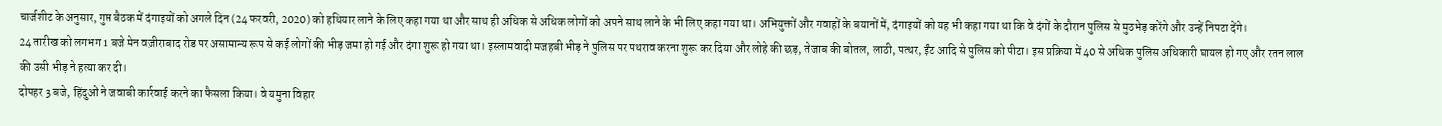चार्जशीट के अनुसार, गुप्त बैठक में दंगाइयों को अगले दिन (24 फरवरी, 2020) को हथियार लाने के लिए कहा गया था और साथ ही अधिक से अधिक लोगों को अपने साथ लाने के भी लिए कहा गया था। अभियुक्तों और गवाहों के बयानों में, दंगाइयों को यह भी कहा गया था कि वे दंगों के दौरान पुलिस से मुठभेड़ करेंगे और उन्हें निपटा देंगे।
24 तारीख को लगभग 1 बजे मेन वज़ीराबाद रोड पर असामान्य रूप से कई लोगों की भीड़ जमा हो गई और दंगा शुरू हो गया था। इस्लामवादी मजहबी भीड़ ने पुलिस पर पथराव करना शुरू कर दिया और लोहे की छड़, तेजाब की बोतल, लाठी, पत्थर, ईंट आदि से पुलिस को पीटा। इस प्रक्रिया में 40 से अधिक पुलिस अधिकारी घायल हो गए और रतन लाल की उसी भीड़ ने हत्या कर दी।
दोपहर 3 बजे, हिंदुओं ने जवाबी कार्रवाई करने का फैसला किया। वे यमुना विहार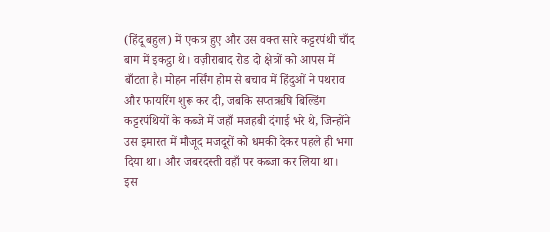(हिंदू बहुल) में एकत्र हुए और उस वक्त सारे कट्टरपंथी चाँद बाग में इकट्ठा थे। वज़ीराबाद रोड दो क्षेत्रों को आपस में बाँटता है। मोहन नर्सिंग होम से बचाव में हिंदुओं ने पथराव और फायरिंग शुरू कर दी, जबकि सप्तऋषि बिल्डिंग कट्टरपंथियों के कब्जे में जहाँ मजहबी दंगाई भरे थे, जिन्होंने उस इमारत में मौजूद मजदूरों को धमकी देकर पहले ही भगा दिया था। और जबरदस्ती वहाँ पर कब्जा कर लिया था।
इस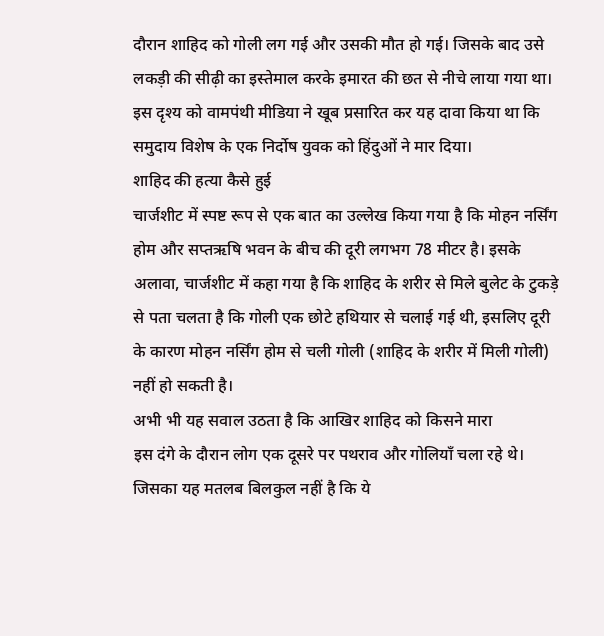दौरान शाहिद को गोली लग गई और उसकी मौत हो गई। जिसके बाद उसे लकड़ी की सीढ़ी का इस्तेमाल करके इमारत की छत से नीचे लाया गया था। इस दृश्य को वामपंथी मीडिया ने खूब प्रसारित कर यह दावा किया था कि समुदाय विशेष के एक निर्दोष युवक को हिंदुओं ने मार दिया।
शाहिद की हत्या कैसे हुई
चार्जशीट में स्पष्ट रूप से एक बात का उल्लेख किया गया है कि मोहन नर्सिंग होम और सप्तऋषि भवन के बीच की दूरी लगभग 78 मीटर है। इसके अलावा, चार्जशीट में कहा गया है कि शाहिद के शरीर से मिले बुलेट के टुकड़े से पता चलता है कि गोली एक छोटे हथियार से चलाई गई थी, इसलिए दूरी के कारण मोहन नर्सिंग होम से चली गोली (शाहिद के शरीर में मिली गोली) नहीं हो सकती है।
अभी भी यह सवाल उठता है कि आखिर शाहिद को किसने मारा
इस दंगे के दौरान लोग एक दूसरे पर पथराव और गोलियाँ चला रहे थे। जिसका यह मतलब बिलकुल नहीं है कि ये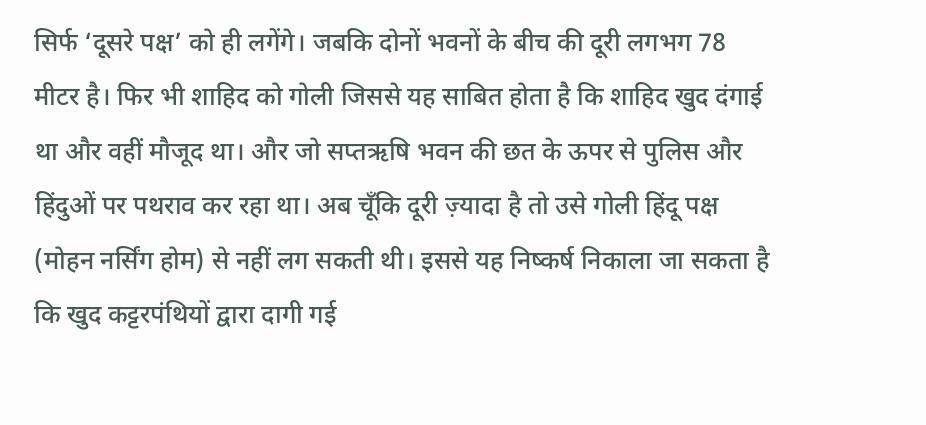सिर्फ ‘दूसरे पक्ष’ को ही लगेंगे। जबकि दोनों भवनों के बीच की दूरी लगभग 78 मीटर है। फिर भी शाहिद को गोली जिससे यह साबित होता है कि शाहिद खुद दंगाई था और वहीं मौजूद था। और जो सप्तऋषि भवन की छत के ऊपर से पुलिस और हिंदुओं पर पथराव कर रहा था। अब चूँकि दूरी ज़्यादा है तो उसे गोली हिंदू पक्ष (मोहन नर्सिंग होम) से नहीं लग सकती थी। इससे यह निष्कर्ष निकाला जा सकता है कि खुद कट्टरपंथियों द्वारा दागी गई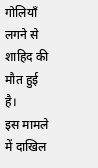गोलियाँ लगने से शाहिद की मौत हुई है।
इस मामले में दाखिल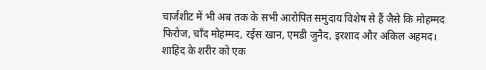चार्जशीट में भी अब तक के सभी आरोपित समुदाय विशेष से हैं जैसे कि मोहम्मद फिरोज, चाँद मोहम्मद, रईस खान, एमडी जुनैद, इरशाद और अकिल अहमद।
शाहिद के शरीर को एक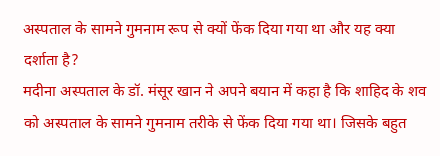अस्पताल के सामने गुमनाम रूप से क्यों फेंक दिया गया था और यह क्या दर्शाता है?
मदीना अस्पताल के डॉ. मंसूर खान ने अपने बयान में कहा है कि शाहिद के शव को अस्पताल के सामने गुमनाम तरीके से फेंक दिया गया था। जिसके बहुत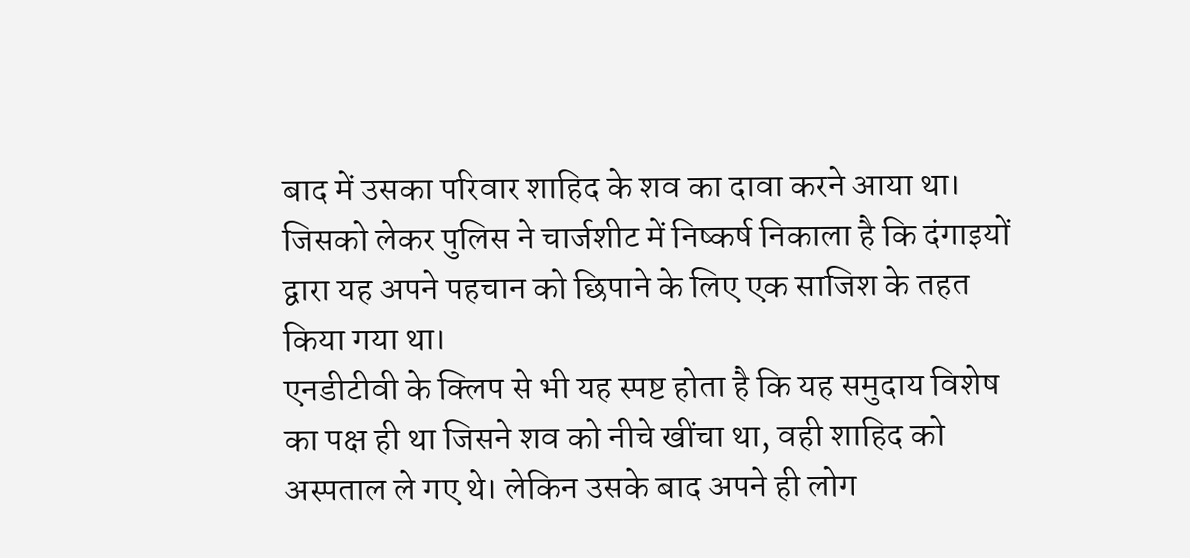बाद में उसका परिवार शाहिद के शव का दावा करने आया था। जिसको लेकर पुलिस ने चार्जशीट में निष्कर्ष निकाला है कि दंगाइयों द्वारा यह अपने पहचान को छिपाने के लिए एक साजिश के तहत किया गया था।
एनडीटीवी के क्लिप से भी यह स्पष्ट होता है कि यह समुदाय विशेष का पक्ष ही था जिसने शव को नीचे खींचा था, वही शाहिद को अस्पताल ले गए थे। लेकिन उसके बाद अपने ही लोग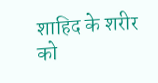शाहिद के शरीर को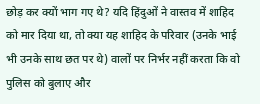छोड़ कर क्यों भाग गए थे? यदि हिंदुओं ने वास्तव में शाहिद को मार दिया था, तो क्या यह शाहिद के परिवार (उनके भाई भी उनके साथ छत पर थे) वालों पर निर्भर नहीं करता कि वो पुलिस को बुलाए और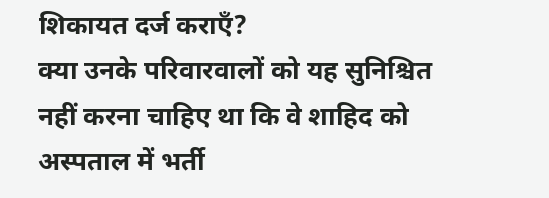शिकायत दर्ज कराएँ?
क्या उनके परिवारवालों को यह सुनिश्चित नहीं करना चाहिए था कि वे शाहिद को अस्पताल में भर्ती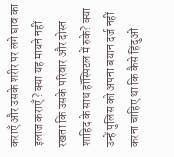कराएँ और उसके शरीर पर लगे घाव का इलाज कराएँ? क्या यह मायने नहीं रखता कि उसके परिवार और दोस्त शाहिद के साथ हॉस्पिटल में रुके? क्या उन्हें पुलिस को अपना बयान दर्ज नहीं करना चाहिए था कि कैसे हिंदुओं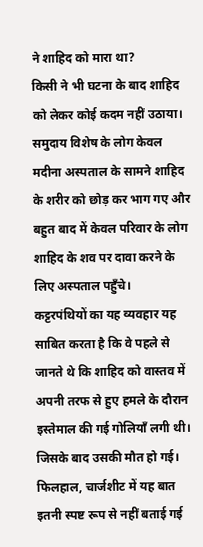ने शाहिद को मारा था?
किसी ने भी घटना के बाद शाहिद को लेकर कोई कदम नहीं उठाया। समुदाय विशेष के लोग केवल मदीना अस्पताल के सामने शाहिद के शरीर को छोड़ कर भाग गए और बहुत बाद में केवल परिवार के लोग शाहिद के शव पर दावा करने के लिए अस्पताल पहुँचे।
कट्टरपंथियों का यह व्यवहार यह साबित करता है कि वे पहले से जानते थे कि शाहिद को वास्तव में अपनी तरफ से हुए हमले के दौरान इस्तेमाल की गई गोलियाँ लगी थी। जिसके बाद उसकी मौत हो गई। फिलहाल, चार्जशीट में यह बात इतनी स्पष्ट रूप से नहीं बताई गई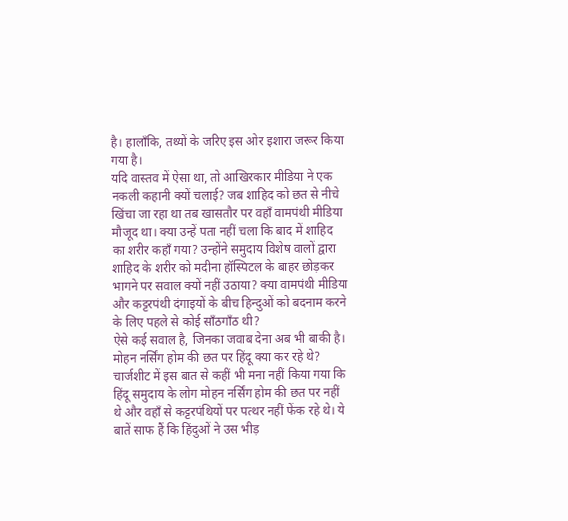है। हालाँकि, तथ्यों के जरिए इस ओर इशारा जरूर किया गया है।
यदि वास्तव में ऐसा था, तो आखिरकार मीडिया ने एक नकली कहानी क्यों चलाई? जब शाहिद को छत से नीचे खिंचा जा रहा था तब खासतौर पर वहाँ वामपंथी मीडिया मौजूद था। क्या उन्हें पता नहीं चला कि बाद में शाहिद का शरीर कहाँ गया? उन्होंने समुदाय विशेष वालों द्वारा शाहिद के शरीर को मदीना हॉस्पिटल के बाहर छोड़कर भागने पर सवाल क्यों नहीं उठाया? क्या वामपंथी मीडिया और कट्टरपंथी दंगाइयों के बीच हिन्दुओं को बदनाम करने के लिए पहले से कोई साँठगाँठ थी?
ऐसे कई सवाल है, जिनका जवाब देना अब भी बाकी है।
मोहन नर्सिंग होम की छत पर हिंदू क्या कर रहे थे?
चार्जशीट में इस बात से कहीं भी मना नहीं किया गया कि हिंदू समुदाय के लोग मोहन नर्सिंग होम की छत पर नहीं थे और वहाँ से कट्टरपंथियों पर पत्थर नहीं फेंक रहे थे। ये बातें साफ हैं कि हिंदुओं ने उस भीड़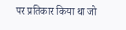पर प्रतिकार किया था जो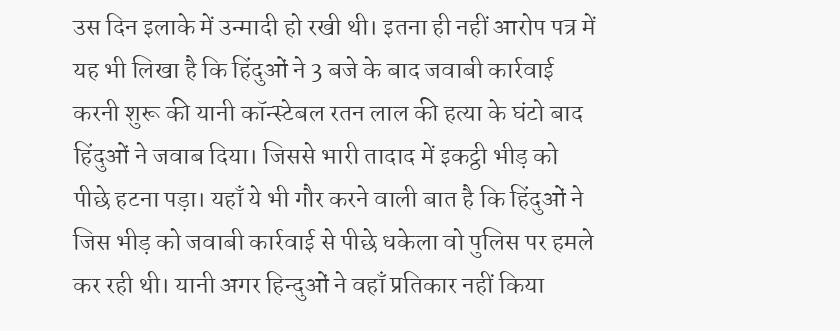उस दिन इलाके में उन्मादी हो रखी थी। इतना ही नहीं आरोप पत्र में यह भी लिखा है कि हिंदुओं ने 3 बजे के बाद जवाबी कार्रवाई करनी शुरू की यानी कॉन्स्टेबल रतन लाल की हत्या के घंटो बाद हिंदुओं ने जवाब दिया। जिससे भारी तादाद में इकट्ठी भीड़ को पीछे हटना पड़ा। यहाँ ये भी गौर करने वाली बात है कि हिंदुओं ने जिस भीड़ को जवाबी कार्रवाई से पीछे धकेला वो पुलिस पर हमले कर रही थी। यानी अगर हिन्दुओं ने वहाँ प्रतिकार नहीं किया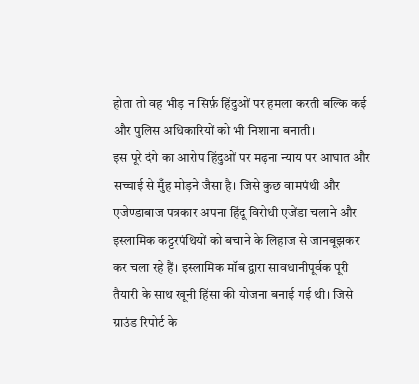होता तो वह भीड़ न सिर्फ़ हिंदुओं पर हमला करती बल्कि कई और पुलिस अधिकारियों को भी निशाना बनाती।
इस पूरे दंगे का आरोप हिंदुओं पर मढ़ना न्याय पर आघात और सच्चाई से मुँह मोड़ने जैसा है। जिसे कुछ वामपंथी और एजेण्डाबाज पत्रकार अपना हिंदू विरोधी एजेंडा चलाने और इस्लामिक कट्टरपंथियों को बचाने के लिहाज से जानबूझकर कर चला रहे हैं। इस्लामिक मॉब द्वारा सावधानीपूर्वक पूरी तैयारी के साथ खूनी हिंसा की योजना बनाई गई थी। जिसे ग्राउंड रिपोर्ट के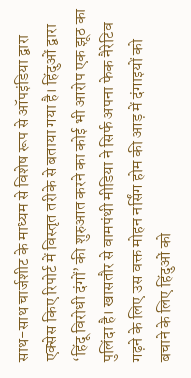साथ-साथ चार्जशीट के माध्यम से विशेष रूप से ऑपइंडिया द्वारा एक्सेस किए रिपोर्ट में विस्तृत तरीके से बताया गया है। हिंदुओं द्वारा ‘हिंदू विरोधी दंगों’ की शुरुआत करने का कोई भी आरोप एक झूठ का पुलिंदा है। खासतौर से वामपंथी मीडिया ने सिर्फ अपना फेक नैरेटिव गढ़ने के लिए उस वक्त मोहन नर्सिंग होम की आड़ में दंगाइयों को बचाने के लिए हिंदुओं को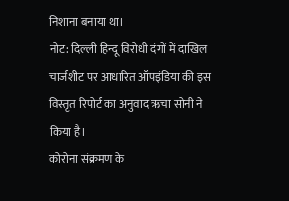निशाना बनाया था।
नोट: दिल्ली हिन्दू विरोधी दंगों में दाखिल चार्जशीट पर आधारित ऑपइंडिया की इस विस्तृत रिपोर्ट का अनुवाद ऋचा सोनी ने किया है।
कोरोना संक्रमण के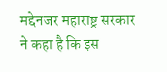मद्देनजर महाराष्ट्र सरकार ने कहा है कि इस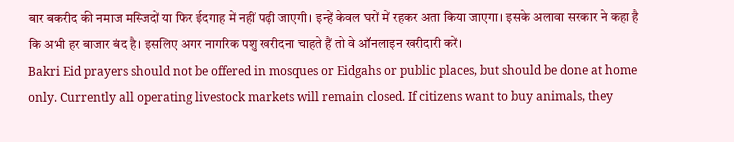बार बकरीद की नमाज मस्जिदों या फिर ईदगाह में नहीं पढ़ी जाएगी। इन्हें केवल घरों में रहकर अता किया जाएगा। इसके अलावा सरकार ने कहा है कि अभी हर बाजार बंद है। इसलिए अगर नागरिक पशु खरीदना चाहते हैं तो वे ऑनलाइन खरीदारी करें।
Bakri Eid prayers should not be offered in mosques or Eidgahs or public places, but should be done at home only. Currently all operating livestock markets will remain closed. If citizens want to buy animals, they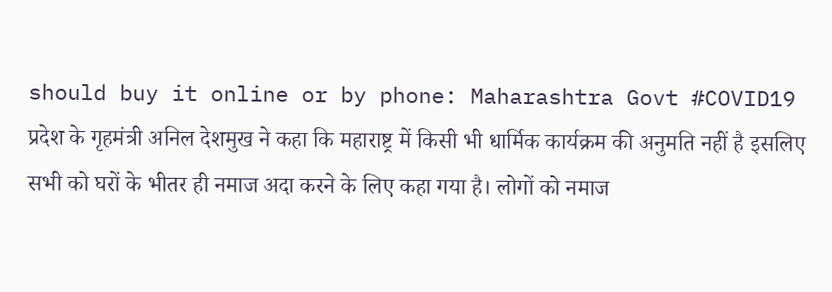should buy it online or by phone: Maharashtra Govt #COVID19
प्रदेश के गृहमंत्री अनिल देशमुख ने कहा कि महाराष्ट्र में किसी भी धार्मिक कार्यक्रम की अनुमति नहीं है इसलिए सभी को घरों के भीतर ही नमाज अदा करने के लिए कहा गया है। लोगों को नमाज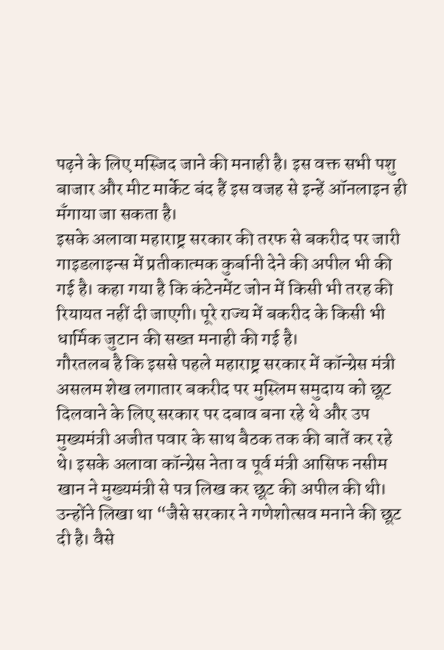पढ़ने के लिए मस्जिद जाने की मनाही है। इस वक्त सभी पशु बाजार और मीट मार्केट बंद हैं इस वजह से इन्हें ऑनलाइन ही मँगाया जा सकता है।
इसके अलावा महाराष्ट्र सरकार की तरफ से बकरीद पर जारी गाइडलाइन्स में प्रतीकात्मक कुर्बानी देने की अपील भी की गई है। कहा गया है कि कंटेनमेंट जोन में किसी भी तरह की रियायत नहीं दी जाएगी। पूरे राज्य में बकरीद के किसी भी धार्मिक जुटान की सख्त मनाही की गई है।
गौरतलब है कि इससे पहले महाराष्ट्र सरकार में कॉन्ग्रेस मंत्री असलम शेख लगातार बकरीद पर मुस्लिम समुदाय को छूट दिलवाने के लिए सरकार पर दबाव बना रहे थे और उप मुख्यमंत्री अजीत पवार के साथ बैठक तक की बातें कर रहे थे। इसके अलावा कॉन्ग्रेस नेता व पूर्व मंत्री आसिफ नसीम खान ने मुख्यमंत्री से पत्र लिख कर छूट की अपील की थी।
उन्होंने लिखा था “जैसे सरकार ने गणेशोत्सव मनाने की छूट दी है। वैसे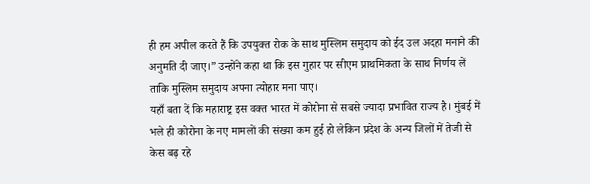ही हम अपील करते हैं कि उपयुक्त रोक के साथ मुस्लिम समुदाय को ईद उल अदहा मनाने की अनुमति दी जाए।” उन्होंने कहा था कि इस गुहार पर सीएम प्राथमिकता के साथ निर्णय लें ताकि मुस्लिम समुदाय अपना त्योहार मना पाए।
यहाँ बता दें कि महाराष्ट्र इस वक्त भारत में कोरोना से सबसे ज्यादा प्रभावित राज्य है। मुंबई में भले ही कोरोना के नए मामलों की संख्या कम हुई हो लेकिन प्रदेश के अन्य जिलों में तेजी से केस बढ़ रहे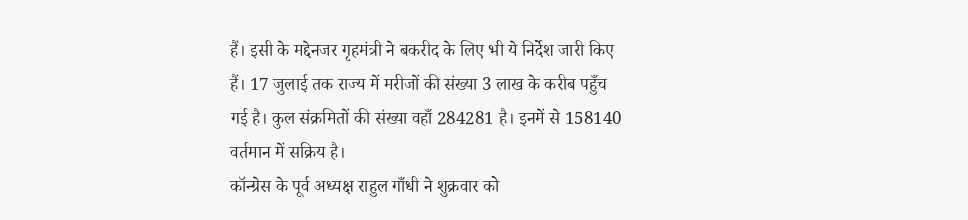हैं। इसी के मद्देनजर गृहमंत्री ने बकरीद के लिए भी ये निर्देश जारी किए हैं। 17 जुलाई तक राज्य में मरीजों की संख्या 3 लाख के करीब पहुँच गई है। कुल संक्रमितों की संख्या वहाँ 284281 है। इनमें से 158140 वर्तमान में सक्रिय है।
कॉन्ग्रेस के पूर्व अध्यक्ष राहुल गाँधी ने शुक्रवार को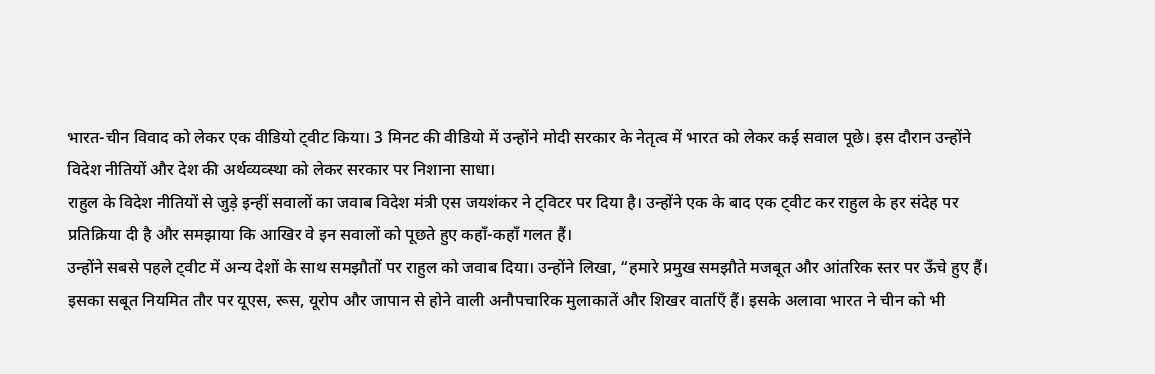भारत-चीन विवाद को लेकर एक वीडियो ट्वीट किया। 3 मिनट की वीडियो में उन्होंने मोदी सरकार के नेतृत्व में भारत को लेकर कई सवाल पूछे। इस दौरान उन्होंने विदेश नीतियों और देश की अर्थव्यव्स्था को लेकर सरकार पर निशाना साधा।
राहुल के विदेश नीतियों से जुड़े इन्हीं सवालों का जवाब विदेश मंत्री एस जयशंकर ने ट्विटर पर दिया है। उन्होंने एक के बाद एक ट्वीट कर राहुल के हर संदेह पर प्रतिक्रिया दी है और समझाया कि आखिर वे इन सवालों को पूछते हुए कहाँ-कहाँ गलत हैं।
उन्होंने सबसे पहले ट्वीट में अन्य देशों के साथ समझौतों पर राहुल को जवाब दिया। उन्होंने लिखा, “हमारे प्रमुख समझौते मजबूत और आंतरिक स्तर पर ऊँचे हुए हैं। इसका सबूत नियमित तौर पर यूएस, रूस, यूरोप और जापान से होने वाली अनौपचारिक मुलाकातें और शिखर वार्ताएँ हैं। इसके अलावा भारत ने चीन को भी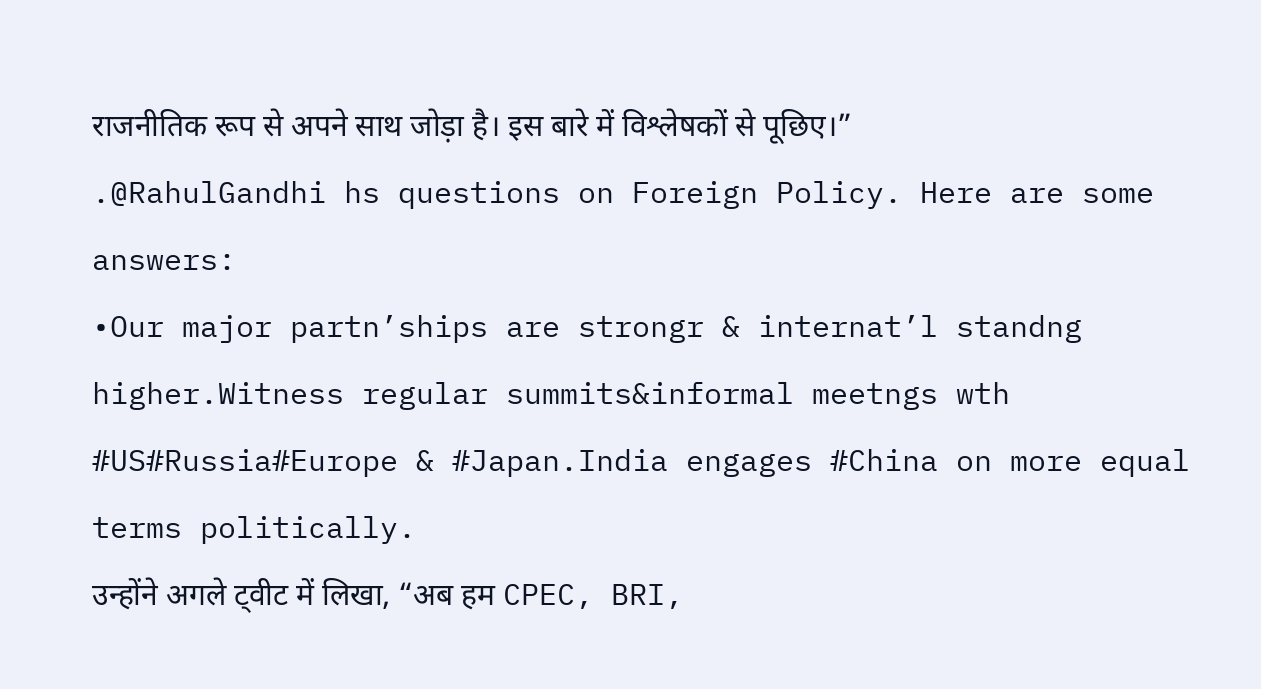राजनीतिक रूप से अपने साथ जोड़ा है। इस बारे में विश्लेषकों से पूछिए।”
.@RahulGandhi hs questions on Foreign Policy. Here are some answers:
•Our major partn’ships are strongr & internat’l standng higher.Witness regular summits&informal meetngs wth #US#Russia#Europe & #Japan.India engages #China on more equal terms politically.
उन्होंने अगले ट्वीट में लिखा, “अब हम CPEC, BRI,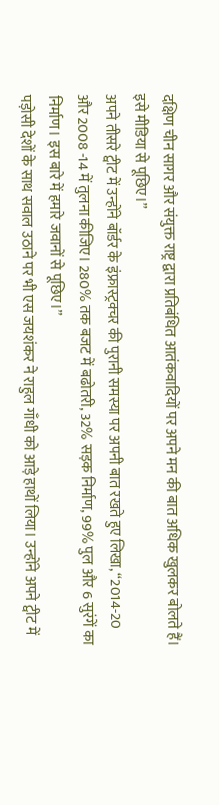दक्षिण चीन सागर और संयुक्त राष्ट्र द्वारा प्रतिबंधित आतंकवादियों पर अपने मन की बात अधिक खुलकर बोलते हैं। इसे मीडिया से पूछिए।”
अपने तीसरे ट्वीट में उन्होंने बॉर्डर के इंफ्रास्ट्रक्चर की पुरानी समस्या पर अपनी बात रखते हुए लिखा, “2014-20 और 2008 -14 में तुलना कीजिए। 280% तक बजट में बढोतरी, 32% सड़क निर्माण, 99% पुल और 6 सुरंगें का निर्माण। इस बारे में हमारे जवानों से पूछिए।”
पड़ोसी देशों के साथ सवाल उठाने पर भी एस जयशंकर ने राहुल गाँधी को आड़े हाथों लिया। उन्होंने अपने ट्वीट में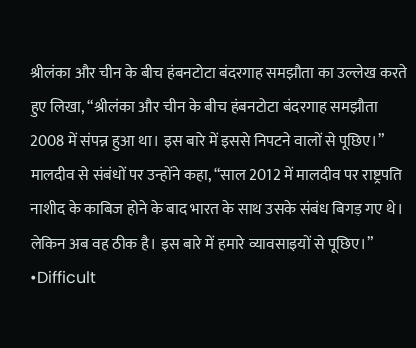श्रीलंका और चीन के बीच हंबनटोटा बंदरगाह समझौता का उल्लेख करते हुए लिखा, “श्रीलंका और चीन के बीच हंबनटोटा बंदरगाह समझौता 2008 में संपन्न हुआ था। इस बारे में इससे निपटने वालों से पूछिए।”
मालदीव से संबंधों पर उन्होंने कहा, “साल 2012 में मालदीव पर राष्ट्रपति नाशीद के काबिज होने के बाद भारत के साथ उसके संबंध बिगड़ गए थे। लेकिन अब वह ठीक है। इस बारे में हमारे व्यावसाइयों से पूछिए।”
•Difficult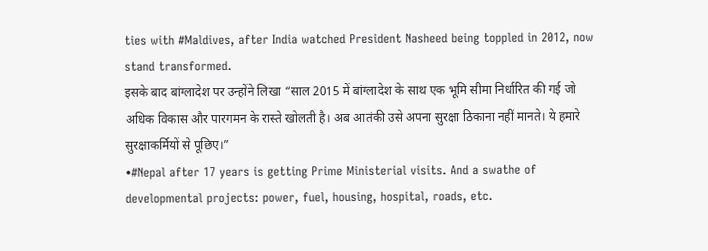ties with #Maldives, after India watched President Nasheed being toppled in 2012, now stand transformed.
इसके बाद बांग्लादेश पर उन्होंने लिखा “साल 2015 में बांग्लादेश के साथ एक भूमि सीमा निर्धारित की गई जो अधिक विकास और पारगमन के रास्ते खोलती है। अब आतंकी उसे अपना सुरक्षा ठिकाना नहीं मानते। ये हमारे सुरक्षाकर्मियों से पूछिए।”
•#Nepal after 17 years is getting Prime Ministerial visits. And a swathe of developmental projects: power, fuel, housing, hospital, roads, etc.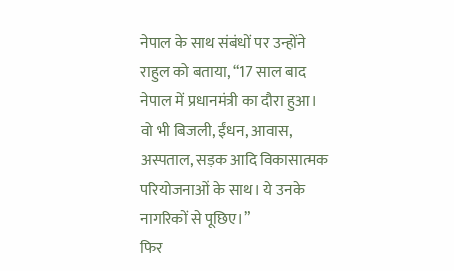नेपाल के साथ संबंधों पर उन्होंने राहुल को बताया, “17 साल बाद नेपाल में प्रधानमंत्री का दौरा हुआ। वो भी बिजली, ईंधन, आवास, अस्पताल, सड़क आदि विकासात्मक परियोजनाओं के साथ। ये उनके नागरिकों से पूछिए।”
फिर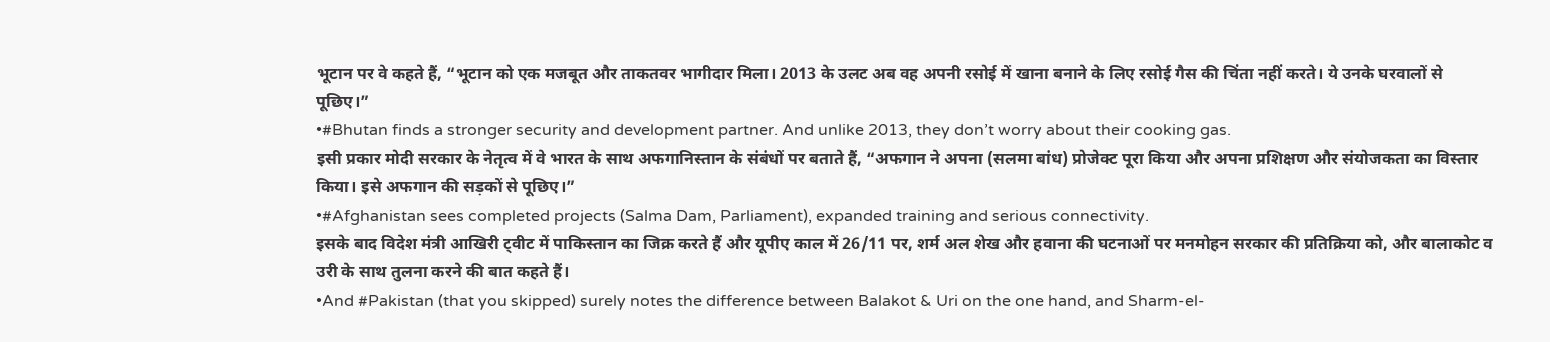भूटान पर वे कहते हैं, “भूटान को एक मजबूत और ताकतवर भागीदार मिला। 2013 के उलट अब वह अपनी रसोई में खाना बनाने के लिए रसोई गैस की चिंता नहीं करते। ये उनके घरवालों से पूछिए।”
•#Bhutan finds a stronger security and development partner. And unlike 2013, they don’t worry about their cooking gas.
इसी प्रकार मोदी सरकार के नेतृत्व में वे भारत के साथ अफगानिस्तान के संबंधों पर बताते हैं, “अफगान ने अपना (सलमा बांध) प्रोजेक्ट पूरा किया और अपना प्रशिक्षण और संयोजकता का विस्तार किया। इसे अफगान की सड़कों से पूछिए।”
•#Afghanistan sees completed projects (Salma Dam, Parliament), expanded training and serious connectivity.
इसके बाद विदेश मंत्री आखिरी ट्वीट में पाकिस्तान का जिक्र करते हैं और यूपीए काल में 26/11 पर, शर्म अल शेख और हवाना की घटनाओं पर मनमोहन सरकार की प्रतिक्रिया को, और बालाकोट व उरी के साथ तुलना करने की बात कहते हैं।
•And #Pakistan (that you skipped) surely notes the difference between Balakot & Uri on the one hand, and Sharm-el-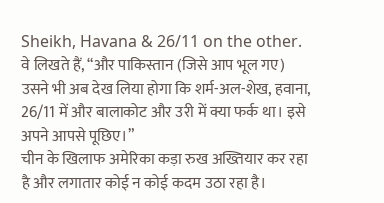Sheikh, Havana & 26/11 on the other.
वे लिखते हैं, “और पाकिस्तान (जिसे आप भूल गए) उसने भी अब देख लिया होगा कि शर्म-अल-शेख, हवाना, 26/11 में और बालाकोट और उरी में क्या फर्क था। इसे अपने आपसे पूछिए।”
चीन के खिलाफ अमेरिका कड़ा रुख अख्तियार कर रहा है और लगातार कोई न कोई कदम उठा रहा है।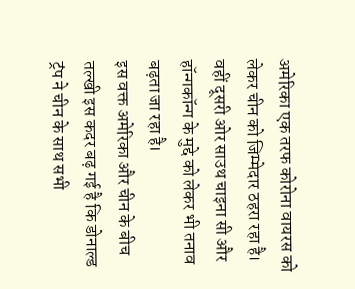अमेरिका एक तरफ कोरोना वायरस को लेकर चीन को जिम्मेदार ठहरा रहा है। वहीं दूसरी ओर साउथ चाइना सी और हॉन्गकॉन्ग के मुद्दे को लेकर भी तनाव बढ़ता जा रहा है।
इस वक्त अमेरिका और चीन के बीच तल्खी इस कदर बढ़ गई है कि डोनाल्ड ट्रंप ने चीन के साथ सभी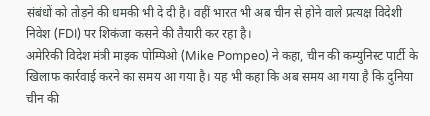संबंधों को तोड़ने की धमकी भी दे दी है। वहीं भारत भी अब चीन से होने वाले प्रत्यक्ष विदेशी निवेश (FDI) पर शिकंजा कसने की तैयारी कर रहा है।
अमेरिकी विदेश मंत्री माइक पोम्पिओ (Mike Pompeo) ने कहा, चीन की कम्युनिस्ट पार्टी के खिलाफ कार्रवाई करने का समय आ गया है। यह भी कहा कि अब समय आ गया है कि दुनिया चीन की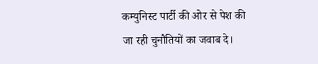कम्युनिस्ट पार्टी की ओर से पेश की जा रही चुनौतियों का जवाब दे।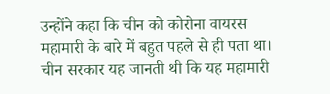उन्होंने कहा कि चीन को कोरोना वायरस महामारी के बारे में बहुत पहले से ही पता था। चीन सरकार यह जानती थी कि यह महामारी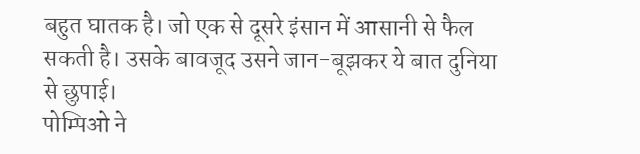बहुत घातक है। जो एक से दूसरे इंसान में आसानी से फैल सकती है। उसके बावजूद उसने जान-बूझकर ये बात दुनिया से छुपाई।
पोम्पिओ ने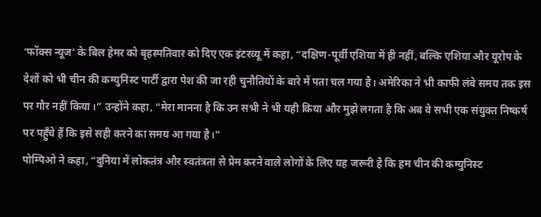‘फॉक्स न्यूज’ के बिल हेमर को बृहस्पतिवार को दिए एक इंटरव्यू में कहा, “दक्षिण-पूर्वी एशिया में ही नहीं, बल्कि एशिया और यूरोप के देशों को भी चीन की कम्युनिस्ट पार्टी द्वारा पेश की जा रही चुनौतियों के बारे में पता चल गया है। अमेरिका ने भी काफी लंबे समय तक इस पर गौर नहीं किया।” उन्होंने कहा, “मेरा मानना है कि उन सभी ने भी यही किया और मुझे लगता है कि अब वे सभी एक संयुक्त निष्कर्ष पर पहुँचे हैं कि इसे सही करने का समय आ गया है।”
पोम्पिओ ने कहा, “दुनिया में लोकतंत्र और स्वतंत्रता से प्रेम करने वाले लोगों के लिए यह जरूरी है कि हम चीन की कम्युनिस्ट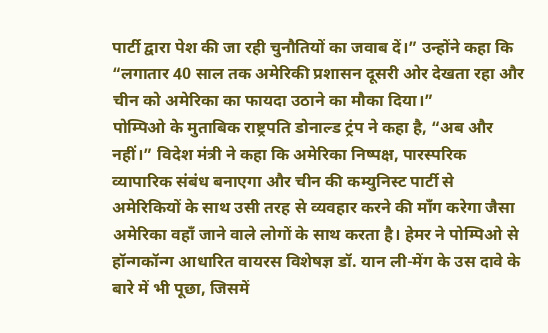पार्टी द्वारा पेश की जा रही चुनौतियों का जवाब दें।” उन्होंने कहा कि “लगातार 40 साल तक अमेरिकी प्रशासन दूसरी ओर देखता रहा और चीन को अमेरिका का फायदा उठाने का मौका दिया।”
पोम्पिओ के मुताबिक राष्ट्रपति डोनाल्ड ट्रंप ने कहा है, “अब और नहीं।” विदेश मंत्री ने कहा कि अमेरिका निष्पक्ष, पारस्परिक व्यापारिक संबंध बनाएगा और चीन की कम्युनिस्ट पार्टी से अमेरिकियों के साथ उसी तरह से व्यवहार करने की माँग करेगा जैसा अमेरिका वहाँ जाने वाले लोगों के साथ करता है। हेमर ने पोम्पिओ से हॉन्गकॉन्ग आधारित वायरस विशेषज्ञ डॉ. यान ली-मेंग के उस दावे के बारे में भी पूछा, जिसमें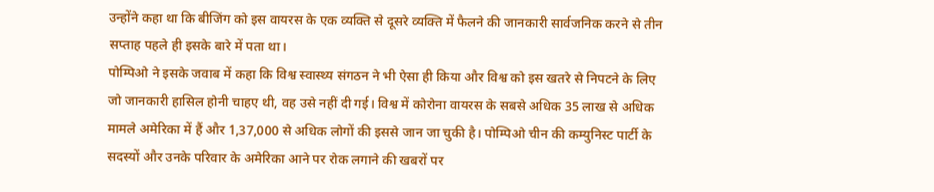उन्होंने कहा था कि बीजिंग को इस वायरस के एक व्यक्ति से दूसरे व्यक्ति में फैलने की जानकारी सार्वजनिक करने से तीन सप्ताह पहले ही इसके बारे में पता था।
पोम्पिओ ने इसके जवाब में कहा कि विश्व स्वास्थ्य संगठन ने भी ऐसा ही किया और विश्व को इस खतरे से निपटने के लिए जो जानकारी हासिल होनी चाहए थी, वह उसे नहीं दी गई। विश्व में कोरोना वायरस के सबसे अधिक 35 लाख से अधिक मामले अमेरिका में हैं और 1,37,000 से अधिक लोगों की इससे जान जा चुकी है। पोम्पिओ चीन की कम्युनिस्ट पार्टी के सदस्यों और उनके परिवार के अमेरिका आने पर रोक लगाने की खबरों पर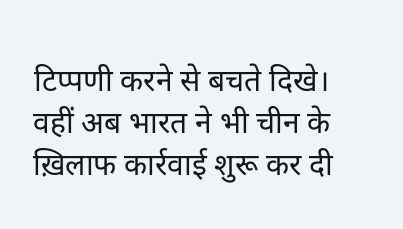टिप्पणी करने से बचते दिखे।
वहीं अब भारत ने भी चीन के ख़िलाफ कार्रवाई शुरू कर दी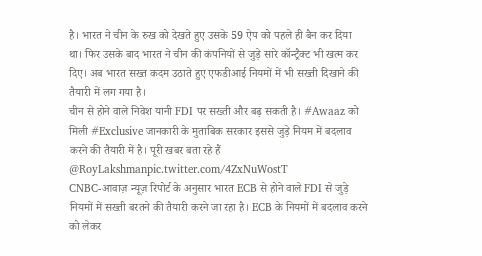है। भारत ने चीन के रुख को देखते हुए उसके 59 ऐप को पहले ही बैन कर दिया था। फिर उसके बाद भारत ने चीन की कंपनियों से जुड़े सारे कॉन्ट्रैक्ट भी खत्म कर दिए। अब भारत सख्त कदम उठाते हुए एफडीआई नियमों में भी सख्ती दिखाने की तैयारी में लग गया है।
चीन से होने वाले निवेश यानी FDI पर सख्ती और बढ़ सकती है। #Awaaz को मिली #Exclusive जानकारी के मुताबिक सरकार इससे जुड़े नियम में बदलाव करने की तैयारी में है। पूरी खबर बता रहे हैं @RoyLakshmanpic.twitter.com/4ZxNuWostT
CNBC-आवाज़ न्यूज़ रिपोर्ट के अनुसार भारत ECB से होने वाले FDI से जुड़े नियमों में सख्ती बरतने की तैयारी करने जा रहा है। ECB के नियमों में बदलाव करने को लेकर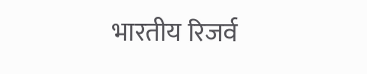भारतीय रिजर्व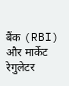बैंक (RBI) और मार्केट रेगुलेटर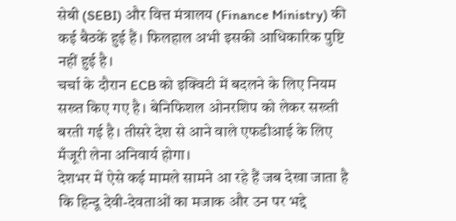सेबी (SEBI) और वित्त मंत्रालय (Finance Ministry) की कई बैठकें हुई हैं। फिलहाल अभी इसकी आधिकारिक पुष्टि नहीं हुई है।
चर्चा के दौरान ECB को इक्विटी में बदलने के लिए नियम सख्त किए गए है। बेनिफिशल ओनरशिप को लेकर सख्ती बरती गई है। तीसरे देश से आने वाले एफडीआई के लिए मँजूरी लेना अनिवार्य होगा।
देशभर में ऐसे कई मामले सामने आ रहे हैं जब देखा जाता है कि हिन्दू देवी-देवताओं का मजाक और उन पर भद्दे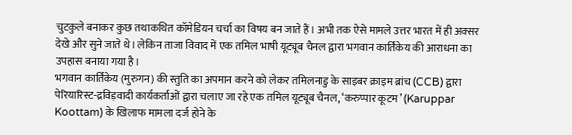चुटकुले बनाकर कुछ तथाकथित कॉमेडियन चर्चा का विषय बन जाते हैं। अभी तक ऐसे मामले उत्तर भारत में ही अक्सर देखे और सुने जाते थे। लेकिन ताजा विवाद में एक तमिल भाषी यूट्यूब चैनल द्वारा भगवान कार्तिकेय की आराधना का उपहास बनाया गया है।
भगवान कार्तिकेय (मुरुगन) की स्तुति का अपमान करने को लेकर तमिलनाडु के साइबर क्राइम ब्रांच (CCB) द्वारा पेरियारिस्ट-द्रविड़वादी कार्यकर्ताओं द्वारा चलाए जा रहे एक तमिल यूट्यूब चैनल, ‘करुप्पार कूटम’ (Karuppar Koottam) के खिलाफ मामला दर्ज होने के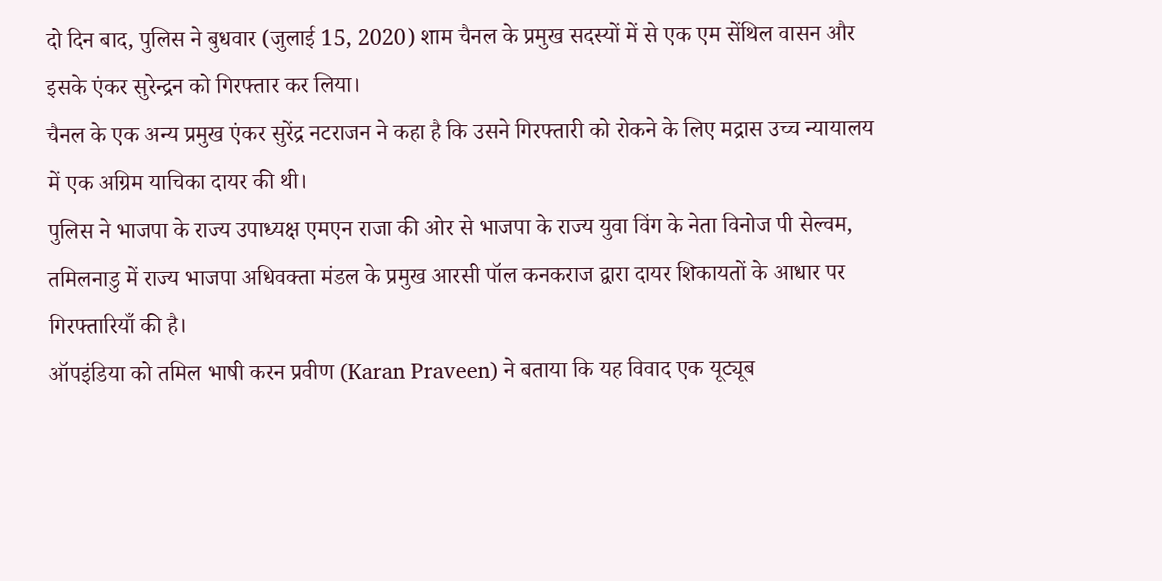दो दिन बाद, पुलिस ने बुधवार (जुलाई 15, 2020) शाम चैनल के प्रमुख सदस्यों में से एक एम सेंथिल वासन और इसके एंकर सुरेन्द्रन को गिरफ्तार कर लिया।
चैनल के एक अन्य प्रमुख एंकर सुरेंद्र नटराजन ने कहा है कि उसने गिरफ्तारी को रोकने के लिए मद्रास उच्च न्यायालय में एक अग्रिम याचिका दायर की थी।
पुलिस ने भाजपा के राज्य उपाध्यक्ष एमएन राजा की ओर से भाजपा के राज्य युवा विंग के नेता विनोज पी सेल्वम, तमिलनाडु में राज्य भाजपा अधिवक्ता मंडल के प्रमुख आरसी पॉल कनकराज द्वारा दायर शिकायतों के आधार पर गिरफ्तारियाँ की है।
ऑपइंडिया को तमिल भाषी करन प्रवीण (Karan Praveen) ने बताया कि यह विवाद एक यूट्यूब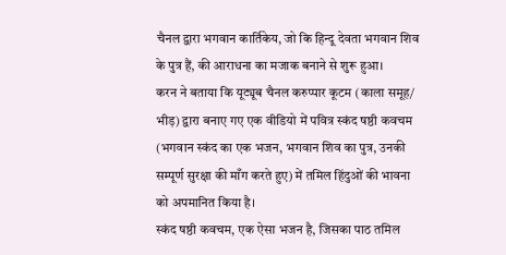चैनल द्वारा भगवान कार्तिकेय, जो कि हिन्दू देवता भगवान शिव के पुत्र हैं, की आराधना का मजाक बनाने से शुरू हुआ।
करन ने बताया कि यूट्यूब चैनल करुप्पार कूटम (काला समूह/ भीड़) द्वारा बनाए गए एक वीडियो में पवित्र स्कंद षष्ठी कवचम (भगवान स्कंद का एक भजन, भगवान शिव का पुत्र, उनकी सम्पूर्ण सुरक्षा की माँग करते हुए) में तमिल हिंदुओं की भावना को अपमानित किया है।
स्कंद षष्ठी कवचम, एक ऐसा भजन है, जिसका पाठ तमिल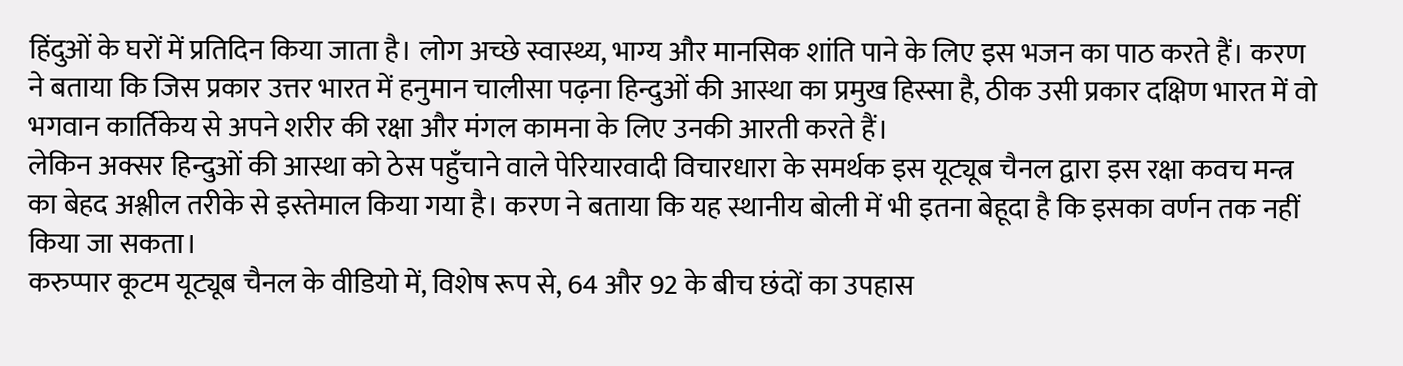हिंदुओं के घरों में प्रतिदिन किया जाता है। लोग अच्छे स्वास्थ्य, भाग्य और मानसिक शांति पाने के लिए इस भजन का पाठ करते हैं। करण ने बताया कि जिस प्रकार उत्तर भारत में हनुमान चालीसा पढ़ना हिन्दुओं की आस्था का प्रमुख हिस्सा है, ठीक उसी प्रकार दक्षिण भारत में वो भगवान कार्तिकेय से अपने शरीर की रक्षा और मंगल कामना के लिए उनकी आरती करते हैं।
लेकिन अक्सर हिन्दुओं की आस्था को ठेस पहुँचाने वाले पेरियारवादी विचारधारा के समर्थक इस यूट्यूब चैनल द्वारा इस रक्षा कवच मन्त्र का बेहद अश्लील तरीके से इस्तेमाल किया गया है। करण ने बताया कि यह स्थानीय बोली में भी इतना बेहूदा है कि इसका वर्णन तक नहीं किया जा सकता।
करुप्पार कूटम यूट्यूब चैनल के वीडियो में, विशेष रूप से, 64 और 92 के बीच छंदों का उपहास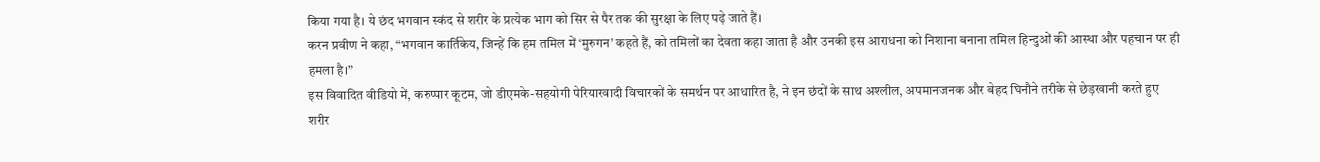किया गया है। ये छंद भगवान स्कंद से शरीर के प्रत्येक भाग को सिर से पैर तक की सुरक्षा के लिए पढ़े जाते हैं।
करन प्रवीण ने कहा, “भगवान कार्तिकेय, जिन्हें कि हम तमिल में ‘मुरुगन’ कहते हैं, को तमिलों का देवता कहा जाता है और उनकी इस आराधना को निशाना बनाना तमिल हिन्दुओं की आस्था और पहचान पर ही हमला है।”
इस विवादित वीडियो में, करुप्पार कूटम, जो डीएमके-सहयोगी पेरियारवादी विचारकों के समर्थन पर आधारित है, ने इन छंदों के साथ अश्लील, अपमानजनक और बेहद घिनौने तरीके से छेड़खानी करते हुए शरीर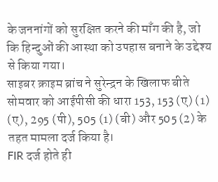के जननांगों को सुरक्षित करने की माँग की है, जो कि हिन्दुओं की आस्था को उपहास बनाने के उद्देश्य से किया गया।
साइबर क्राइम ब्रांच ने सुरेन्द्रन के खिलाफ बीते सोमवार को आईपीसी की धारा 153, 153 (ए) (1) (ए), 295 (पी), 505 (1) (बी) और 505 (2) के तहत मामला दर्ज किया है।
FIR दर्ज होते ही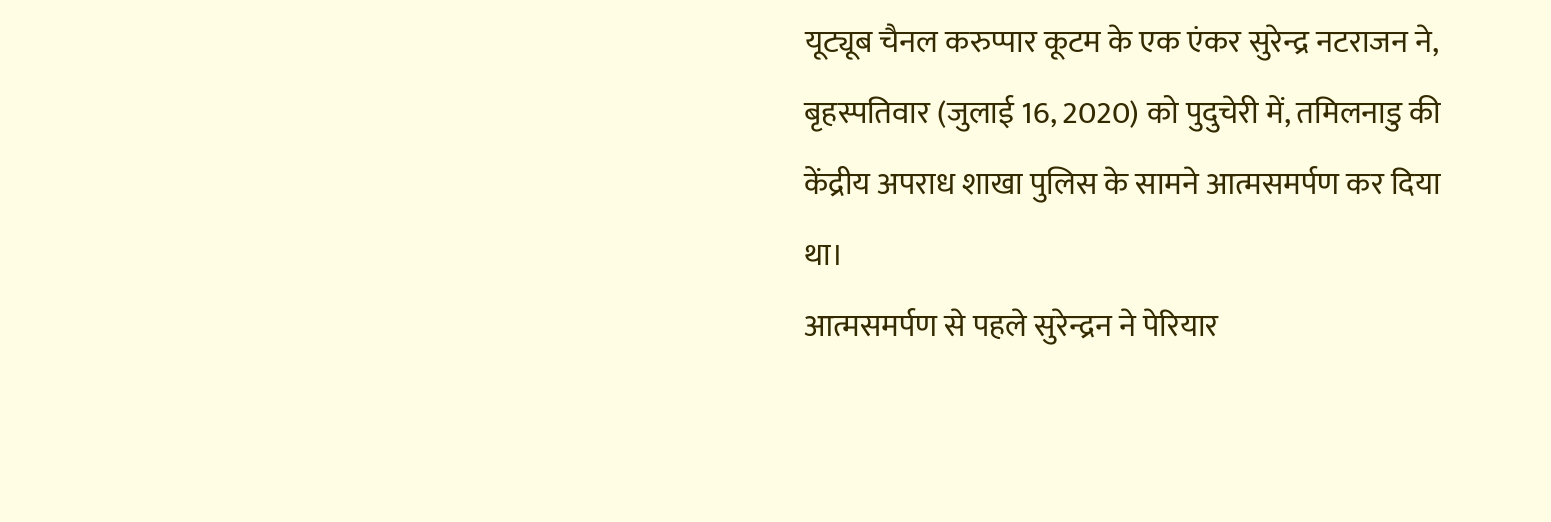यूट्यूब चैनल करुप्पार कूटम के एक एंकर सुरेन्द्र नटराजन ने, बृहस्पतिवार (जुलाई 16, 2020) को पुदुचेरी में, तमिलनाडु की केंद्रीय अपराध शाखा पुलिस के सामने आत्मसमर्पण कर दिया था।
आत्मसमर्पण से पहले सुरेन्द्रन ने पेरियार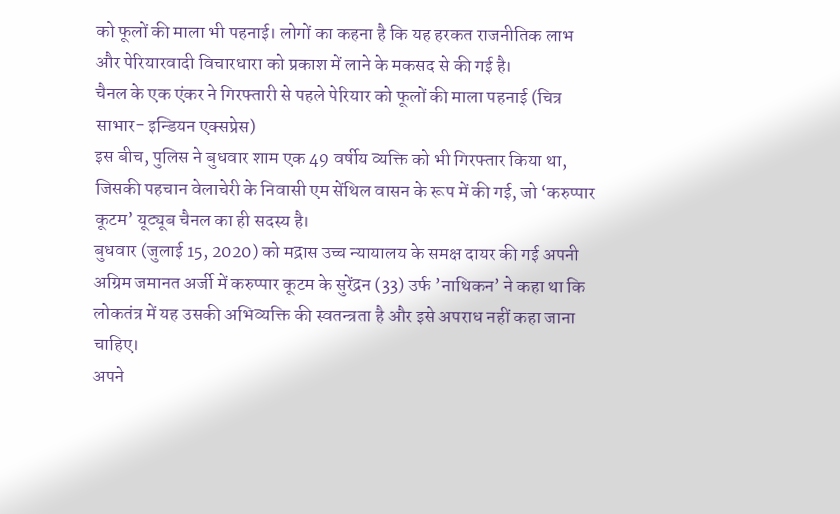को फूलों की माला भी पहनाई। लोगों का कहना है कि यह हरकत राजनीतिक लाभ और पेरियारवादी विचारधारा को प्रकाश में लाने के मकसद से की गई है।
चैनल के एक एंकर ने गिरफ्तारी से पहले पेरियार को फूलों की माला पहनाई (चित्र साभार- इन्डियन एक्सप्रेस)
इस बीच, पुलिस ने बुधवार शाम एक 49 वर्षीय व्यक्ति को भी गिरफ्तार किया था, जिसकी पहचान वेलाचेरी के निवासी एम सेंथिल वासन के रूप में की गई, जो ‘करुप्पार कूटम’ यूट्यूब चैनल का ही सदस्य है।
बुधवार (जुलाई 15, 2020) को मद्रास उच्च न्यायालय के समक्ष दायर की गई अपनी अग्रिम जमानत अर्जी में करुप्पार कूटम के सुरेंद्रन (33) उर्फ ’नाथिकन’ ने कहा था कि लोकतंत्र में यह उसकी अभिव्यक्ति की स्वतन्त्रता है और इसे अपराध नहीं कहा जाना चाहिए।
अपने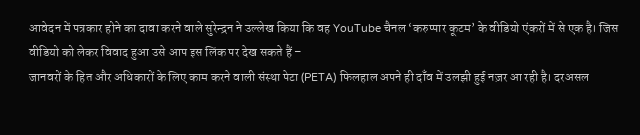आवेदन में पत्रकार होने का दावा करने वाले सुरेन्द्रन ने उल्लेख किया कि वह YouTube चैनल ‘करुप्पार कूटम’ के वीडियो एंकरों में से एक है। जिस वीडियो को लेकर विवाद हुआ उसे आप इस लिंक पर देख सकते हैं –
जानवरों के हित और अधिकारों के लिए काम करने वाली संस्था पेटा (PETA) फिलहाल अपने ही दाँव में उलझी हुई नज़र आ रही है। दरअसल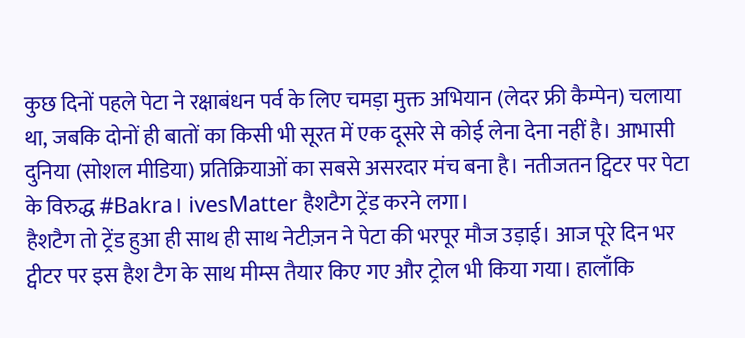कुछ दिनों पहले पेटा ने रक्षाबंधन पर्व के लिए चमड़ा मुक्त अभियान (लेदर फ्री कैम्पेन) चलाया था, जबकि दोनों ही बातों का किसी भी सूरत में एक दूसरे से कोई लेना देना नहीं है। आभासी दुनिया (सोशल मीडिया) प्रतिक्रियाओं का सबसे असरदार मंच बना है। नतीजतन ट्विटर पर पेटा के विरुद्ध #Bakra। ivesMatter हैशटैग ट्रेंड करने लगा।
हैशटैग तो ट्रेंड हुआ ही साथ ही साथ नेटीज़न ने पेटा की भरपूर मौज उड़ाई। आज पूरे दिन भर ट्वीटर पर इस हैश टैग के साथ मीम्स तैयार किए गए और ट्रोल भी किया गया। हालाँकि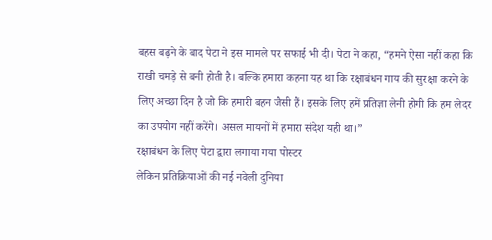बहस बढ़ने के बाद पेटा ने इस मामले पर सफाई भी दी। पेटा ने कहा, “हमने ऐसा नहीं कहा कि राखी चमड़े से बनी होती है। बल्कि हमारा कहना यह था कि रक्षाबंधन गाय की सुरक्षा करने के लिए अच्छा दिन है जो कि हमारी बहन जैसी हैं। इसके लिए हमें प्रतिज्ञा लेनी होगी कि हम लेदर का उपयोग नहीं करेंगे। असल मायनों में हमारा संदेश यही था।”
रक्षाबंधन के लिए पेटा द्वारा लगाया गया पोस्टर
लेकिन प्रतिक्रियाओं की नई नवेली दुनिया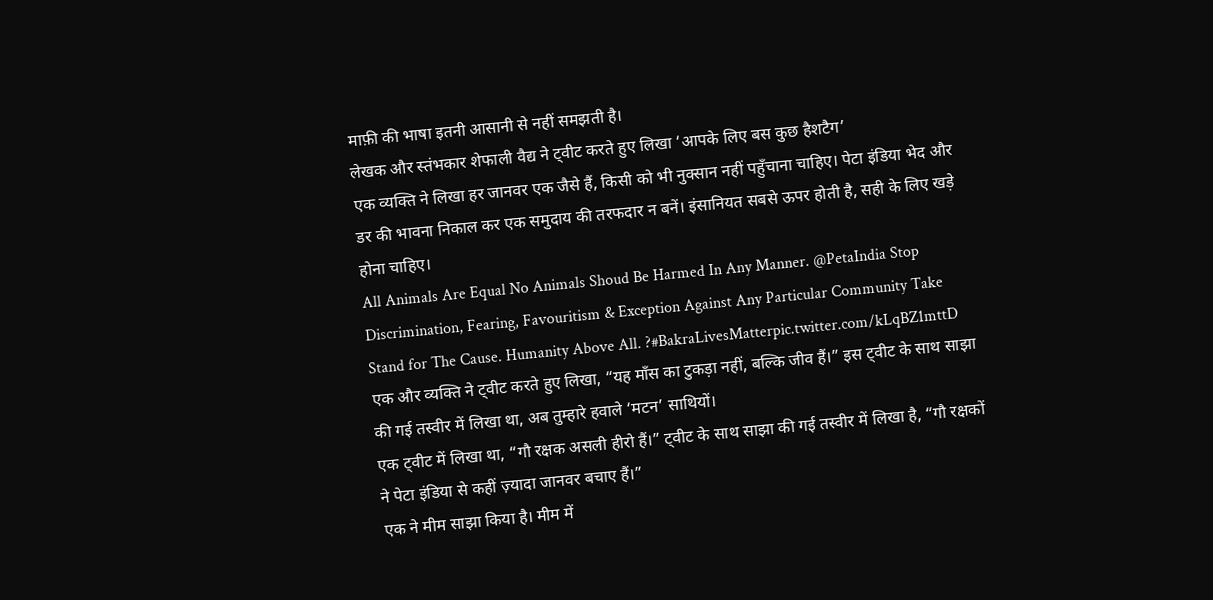माफ़ी की भाषा इतनी आसानी से नहीं समझती है।
लेखक और स्तंभकार शेफाली वैद्य ने ट्वीट करते हुए लिखा ‘आपके लिए बस कुछ हैशटैग’
एक व्यक्ति ने लिखा हर जानवर एक जैसे हैं, किसी को भी नुक्सान नहीं पहुँचाना चाहिए। पेटा इंडिया भेद और डर की भावना निकाल कर एक समुदाय की तरफदार न बनें। इंसानियत सबसे ऊपर होती है, सही के लिए खड़े होना चाहिए।
All Animals Are Equal No Animals Shoud Be Harmed In Any Manner. @PetaIndia Stop Discrimination, Fearing, Favouritism & Exception Against Any Particular Community Take Stand for The Cause. Humanity Above All. ?#BakraLivesMatterpic.twitter.com/kLqBZ1mttD
एक और व्यक्ति ने ट्वीट करते हुए लिखा, “यह माँस का टुकड़ा नहीं, बल्कि जीव हैं।” इस ट्वीट के साथ साझा की गई तस्वीर में लिखा था, अब तुम्हारे हवाले ‘मटन’ साथियों।
एक ट्वीट में लिखा था, “गौ रक्षक असली हीरो हैं।” ट्वीट के साथ साझा की गई तस्वीर में लिखा है, “गौ रक्षकों ने पेटा इंडिया से कहीं ज़्यादा जानवर बचाए हैं।”
एक ने मीम साझा किया है। मीम में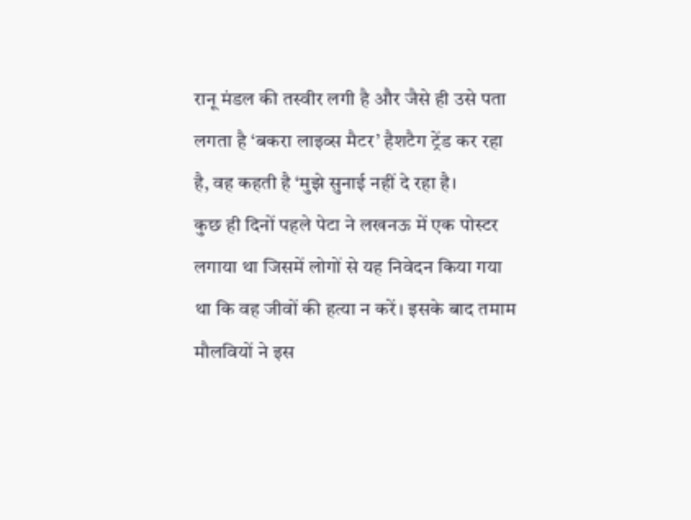रानू मंडल की तस्वीर लगी है और जैसे ही उसे पता लगता है ‘बकरा लाइव्स मैटर’ हैशटैग ट्रेंड कर रहा है, वह कहती है ‘मुझे सुनाई नहीं दे रहा है।
कुछ ही दिनों पहले पेटा ने लखनऊ में एक पोस्टर लगाया था जिसमें लोगों से यह निवेदन किया गया था कि वह जीवों की हत्या न करें। इसके बाद तमाम मौलवियों ने इस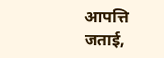आपत्ति जताई,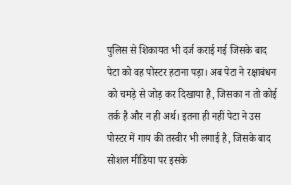पुलिस से शिकायत भी दर्ज कराई गई जिसके बाद पेटा को वह पोस्टर हटाना पड़ा। अब पेटा ने रक्षाबंधन को चमड़े से जोड़ कर दिखाया है, जिसका न तो कोई तर्क है और न ही अर्थ। इतना ही नहीं पेटा ने उस पोस्टर में गाय की तस्वीर भी लगाई है, जिसके बाद सोशल मीडिया पर इसके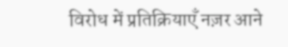विरोध में प्रतिक्रियाएँ नज़र आने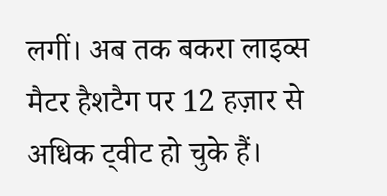लगीं। अब तक बकरा लाइव्स मैटर हैशटैग पर 12 हज़ार से अधिक ट्वीट हो चुके हैं।